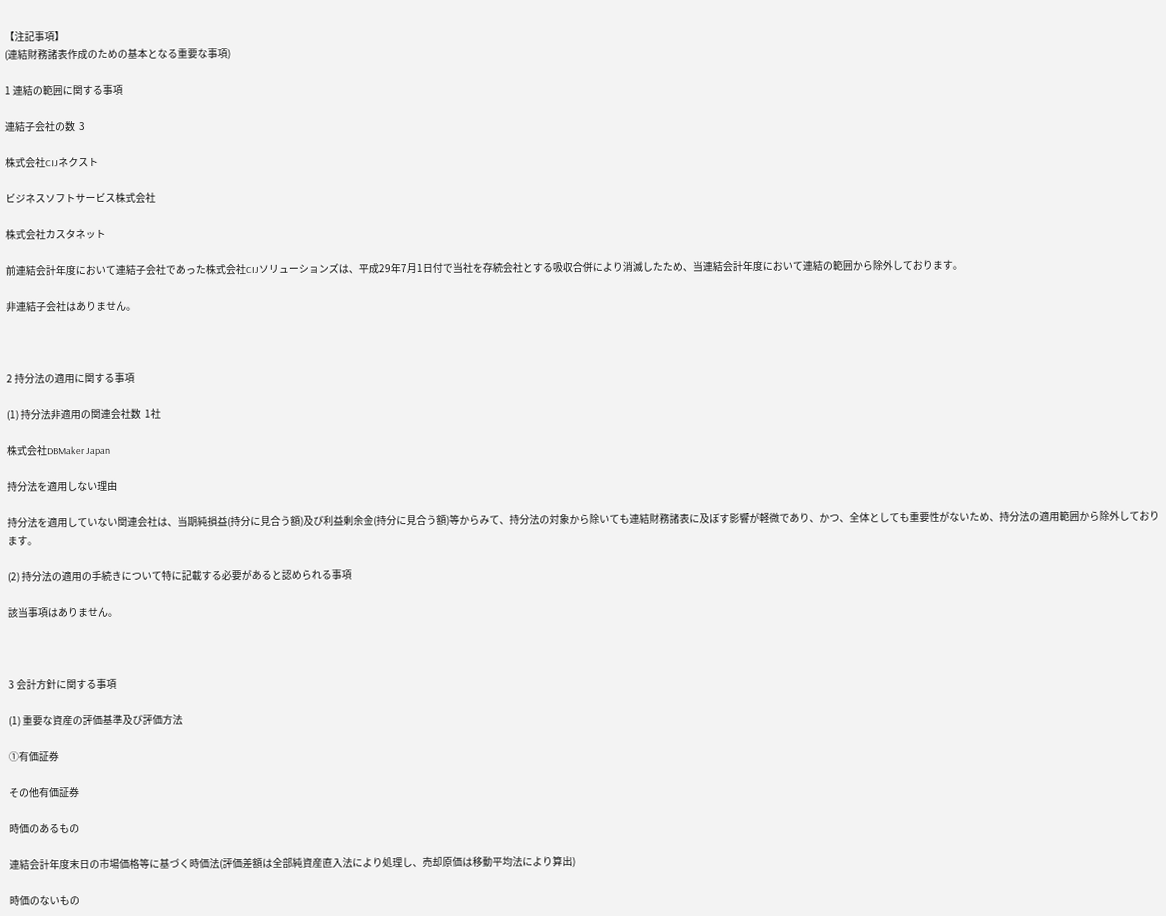【注記事項】
(連結財務諸表作成のための基本となる重要な事項)

1 連結の範囲に関する事項

連結子会社の数  3

株式会社CIJネクスト

ビジネスソフトサービス株式会社

株式会社カスタネット

前連結会計年度において連結子会社であった株式会社CIJソリューションズは、平成29年7月1日付で当社を存続会社とする吸収合併により消滅したため、当連結会計年度において連結の範囲から除外しております。

非連結子会社はありません。



2 持分法の適用に関する事項

(1) 持分法非適用の関連会社数  1社

株式会社DBMaker Japan

持分法を適用しない理由

持分法を適用していない関連会社は、当期純損益(持分に見合う額)及び利益剰余金(持分に見合う額)等からみて、持分法の対象から除いても連結財務諸表に及ぼす影響が軽微であり、かつ、全体としても重要性がないため、持分法の適用範囲から除外しております。

(2) 持分法の適用の手続きについて特に記載する必要があると認められる事項

該当事項はありません。



3 会計方針に関する事項

(1) 重要な資産の評価基準及び評価方法

①有価証券

その他有価証券

時価のあるもの

連結会計年度末日の市場価格等に基づく時価法(評価差額は全部純資産直入法により処理し、売却原価は移動平均法により算出)

時価のないもの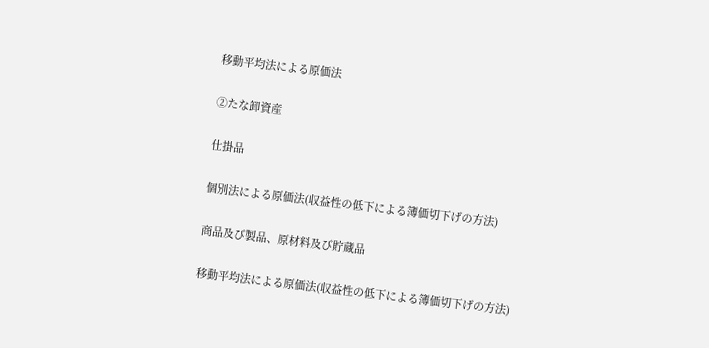移動平均法による原価法

②たな卸資産

仕掛品

個別法による原価法(収益性の低下による簿価切下げの方法)

商品及び製品、原材料及び貯蔵品

移動平均法による原価法(収益性の低下による簿価切下げの方法)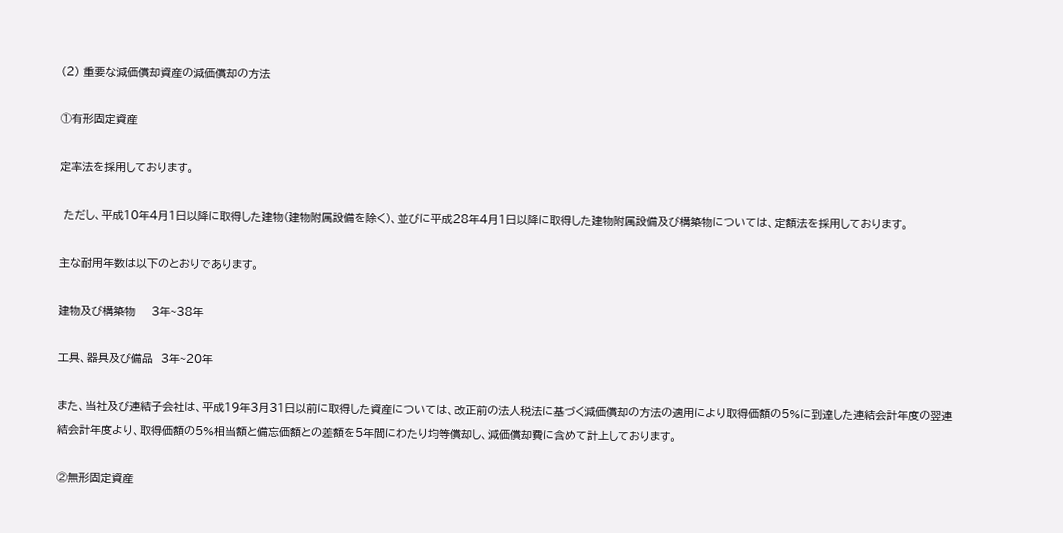(2) 重要な減価償却資産の減価償却の方法

①有形固定資産

定率法を採用しております。

 ただし、平成10年4月1日以降に取得した建物(建物附属設備を除く)、並びに平成28年4月1日以降に取得した建物附属設備及び構築物については、定額法を採用しております。

主な耐用年数は以下のとおりであります。

建物及び構築物    3年~38年

工具、器具及び備品  3年~20年

また、当社及び連結子会社は、平成19年3月31日以前に取得した資産については、改正前の法人税法に基づく減価償却の方法の適用により取得価額の5%に到達した連結会計年度の翌連結会計年度より、取得価額の5%相当額と備忘価額との差額を5年間にわたり均等償却し、減価償却費に含めて計上しております。

②無形固定資産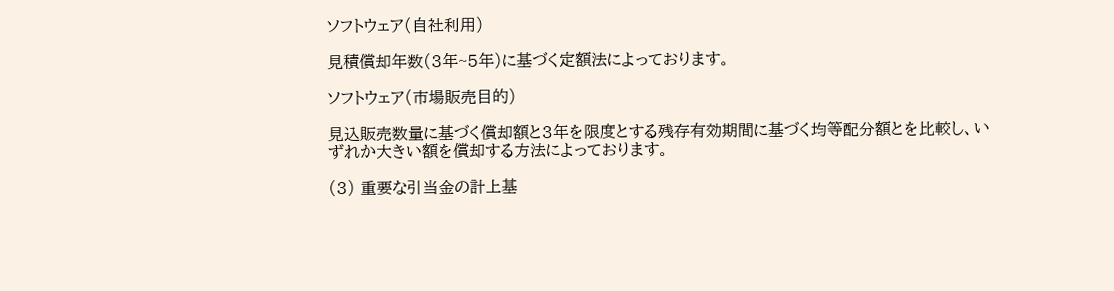ソフトウェア(自社利用)

見積償却年数(3年~5年)に基づく定額法によっております。

ソフトウェア(市場販売目的)

見込販売数量に基づく償却額と3年を限度とする残存有効期間に基づく均等配分額とを比較し、いずれか大きい額を償却する方法によっております。

(3) 重要な引当金の計上基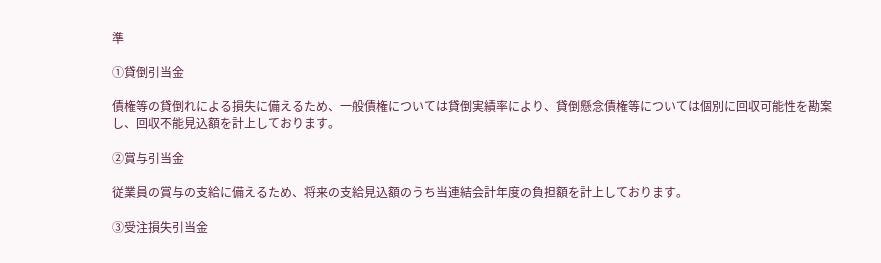準

①貸倒引当金

債権等の貸倒れによる損失に備えるため、一般債権については貸倒実績率により、貸倒懸念債権等については個別に回収可能性を勘案し、回収不能見込額を計上しております。

②賞与引当金

従業員の賞与の支給に備えるため、将来の支給見込額のうち当連結会計年度の負担額を計上しております。

③受注損失引当金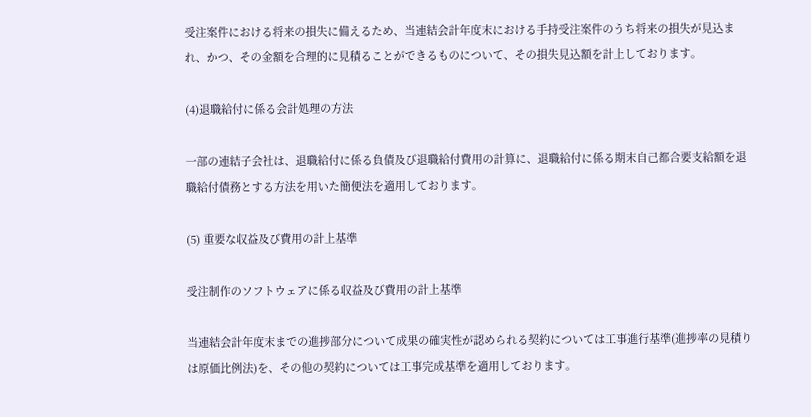受注案件における将来の損失に備えるため、当連結会計年度末における手持受注案件のうち将来の損失が見込まれ、かつ、その金額を合理的に見積ることができるものについて、その損失見込額を計上しております。

(4)退職給付に係る会計処理の方法

一部の連結子会社は、退職給付に係る負債及び退職給付費用の計算に、退職給付に係る期末自己都合要支給額を退職給付債務とする方法を用いた簡便法を適用しております。

(5) 重要な収益及び費用の計上基準

受注制作のソフトウェアに係る収益及び費用の計上基準

当連結会計年度末までの進捗部分について成果の確実性が認められる契約については工事進行基準(進捗率の見積りは原価比例法)を、その他の契約については工事完成基準を適用しております。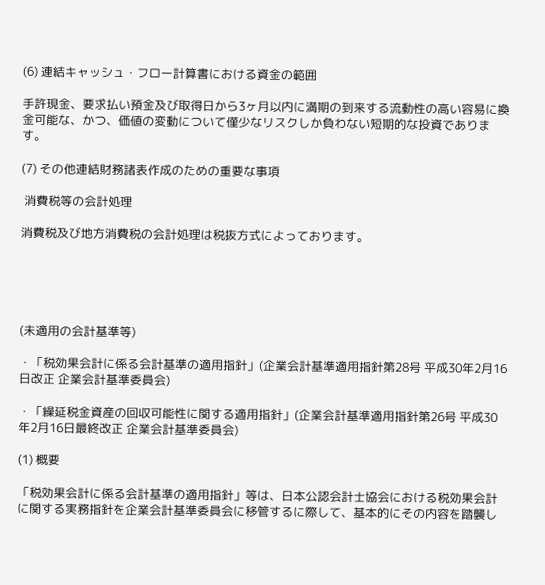(6) 連結キャッシュ・フロー計算書における資金の範囲

手許現金、要求払い預金及び取得日から3ヶ月以内に満期の到来する流動性の高い容易に換金可能な、かつ、価値の変動について僅少なリスクしか負わない短期的な投資であります。

(7) その他連結財務諸表作成のための重要な事項

 消費税等の会計処理

消費税及び地方消費税の会計処理は税抜方式によっております。





(未適用の会計基準等)

・「税効果会計に係る会計基準の適用指針」(企業会計基準適用指針第28号 平成30年2月16日改正 企業会計基準委員会)

・「繰延税金資産の回収可能性に関する適用指針」(企業会計基準適用指針第26号 平成30年2月16日最終改正 企業会計基準委員会)

(1) 概要

「税効果会計に係る会計基準の適用指針」等は、日本公認会計士協会における税効果会計に関する実務指針を企業会計基準委員会に移管するに際して、基本的にその内容を踏襲し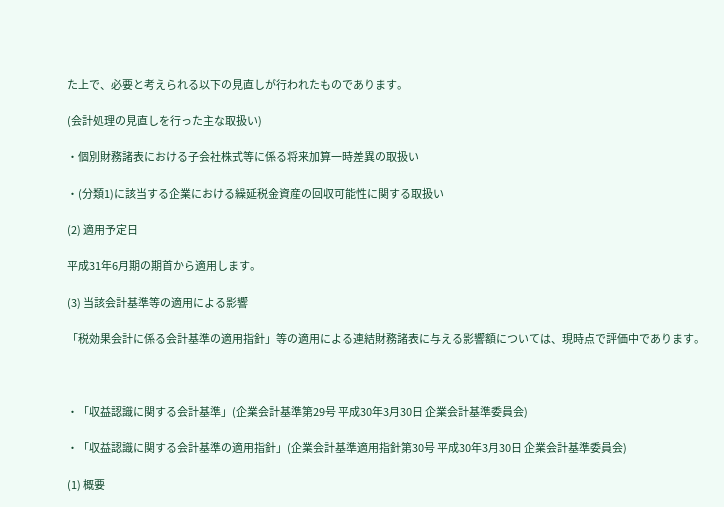た上で、必要と考えられる以下の見直しが行われたものであります。

(会計処理の見直しを行った主な取扱い)

・個別財務諸表における子会社株式等に係る将来加算一時差異の取扱い

・(分類1)に該当する企業における繰延税金資産の回収可能性に関する取扱い

(2) 適用予定日

平成31年6月期の期首から適用します。

(3) 当該会計基準等の適用による影響

「税効果会計に係る会計基準の適用指針」等の適用による連結財務諸表に与える影響額については、現時点で評価中であります。



・「収益認識に関する会計基準」(企業会計基準第29号 平成30年3月30日 企業会計基準委員会)

・「収益認識に関する会計基準の適用指針」(企業会計基準適用指針第30号 平成30年3月30日 企業会計基準委員会)

(1) 概要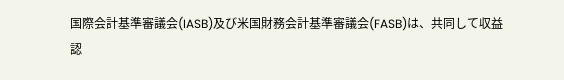国際会計基準審議会(IASB)及び米国財務会計基準審議会(FASB)は、共同して収益認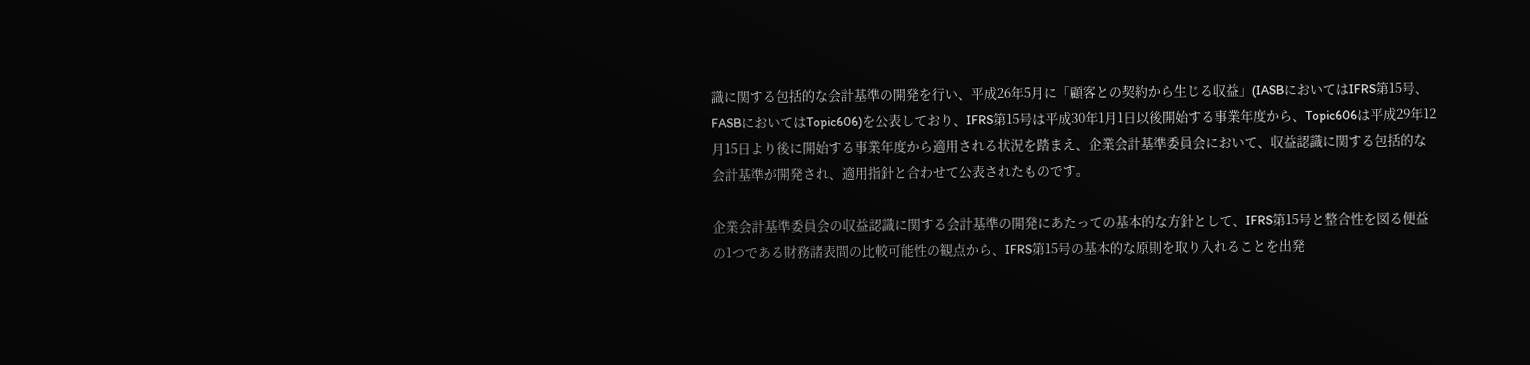識に関する包括的な会計基準の開発を行い、平成26年5月に「顧客との契約から生じる収益」(IASBにおいてはIFRS第15号、FASBにおいてはTopic606)を公表しており、IFRS第15号は平成30年1月1日以後開始する事業年度から、Topic606は平成29年12月15日より後に開始する事業年度から適用される状況を踏まえ、企業会計基準委員会において、収益認識に関する包括的な会計基準が開発され、適用指針と合わせて公表されたものです。

企業会計基準委員会の収益認識に関する会計基準の開発にあたっての基本的な方針として、IFRS第15号と整合性を図る便益の1つである財務諸表間の比較可能性の観点から、IFRS第15号の基本的な原則を取り入れることを出発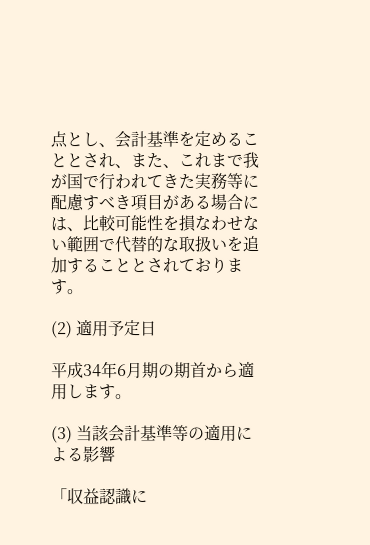点とし、会計基準を定めることとされ、また、これまで我が国で行われてきた実務等に配慮すべき項目がある場合には、比較可能性を損なわせない範囲で代替的な取扱いを追加することとされております。

(2) 適用予定日

平成34年6月期の期首から適用します。

(3) 当該会計基準等の適用による影響

「収益認識に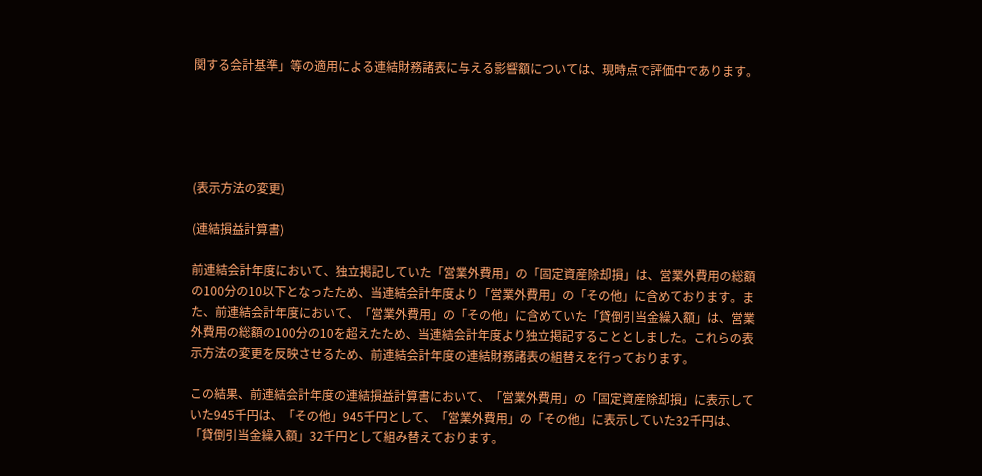関する会計基準」等の適用による連結財務諸表に与える影響額については、現時点で評価中であります。





(表示方法の変更)

(連結損益計算書)

前連結会計年度において、独立掲記していた「営業外費用」の「固定資産除却損」は、営業外費用の総額の100分の10以下となったため、当連結会計年度より「営業外費用」の「その他」に含めております。また、前連結会計年度において、「営業外費用」の「その他」に含めていた「貸倒引当金繰入額」は、営業外費用の総額の100分の10を超えたため、当連結会計年度より独立掲記することとしました。これらの表示方法の変更を反映させるため、前連結会計年度の連結財務諸表の組替えを行っております。

この結果、前連結会計年度の連結損益計算書において、「営業外費用」の「固定資産除却損」に表示していた945千円は、「その他」945千円として、「営業外費用」の「その他」に表示していた32千円は、「貸倒引当金繰入額」32千円として組み替えております。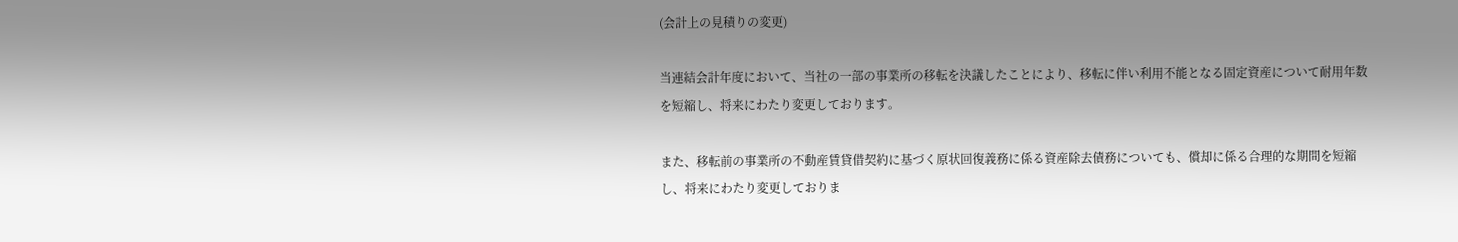(会計上の見積りの変更)

当連結会計年度において、当社の一部の事業所の移転を決議したことにより、移転に伴い利用不能となる固定資産について耐用年数を短縮し、将来にわたり変更しております。

また、移転前の事業所の不動産賃貸借契約に基づく原状回復義務に係る資産除去債務についても、償却に係る合理的な期間を短縮し、将来にわたり変更しておりま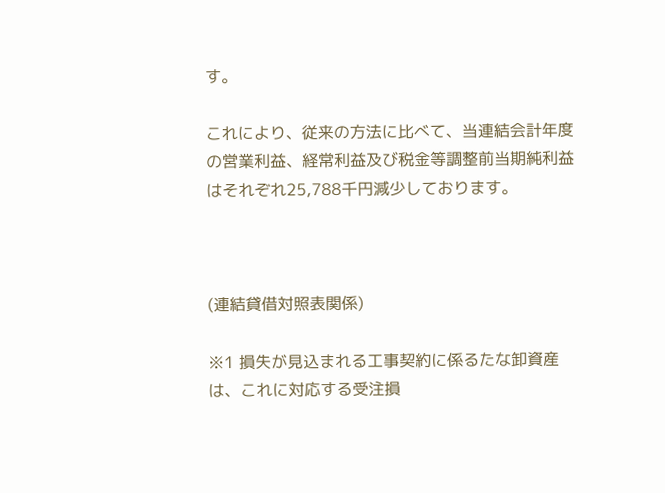す。

これにより、従来の方法に比べて、当連結会計年度の営業利益、経常利益及び税金等調整前当期純利益はそれぞれ25,788千円減少しております。



(連結貸借対照表関係)

※1 損失が見込まれる工事契約に係るたな卸資産は、これに対応する受注損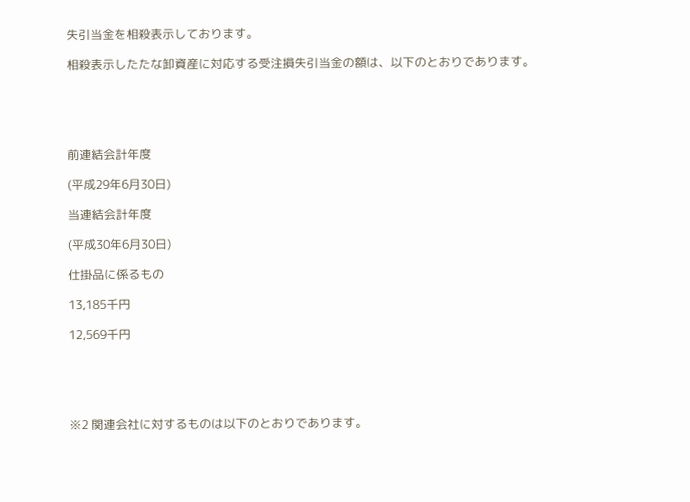失引当金を相殺表示しております。

相殺表示したたな卸資産に対応する受注損失引当金の額は、以下のとおりであります。





前連結会計年度

(平成29年6月30日)

当連結会計年度

(平成30年6月30日)

仕掛品に係るもの

13,185千円

12,569千円





※2 関連会社に対するものは以下のとおりであります。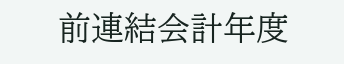前連結会計年度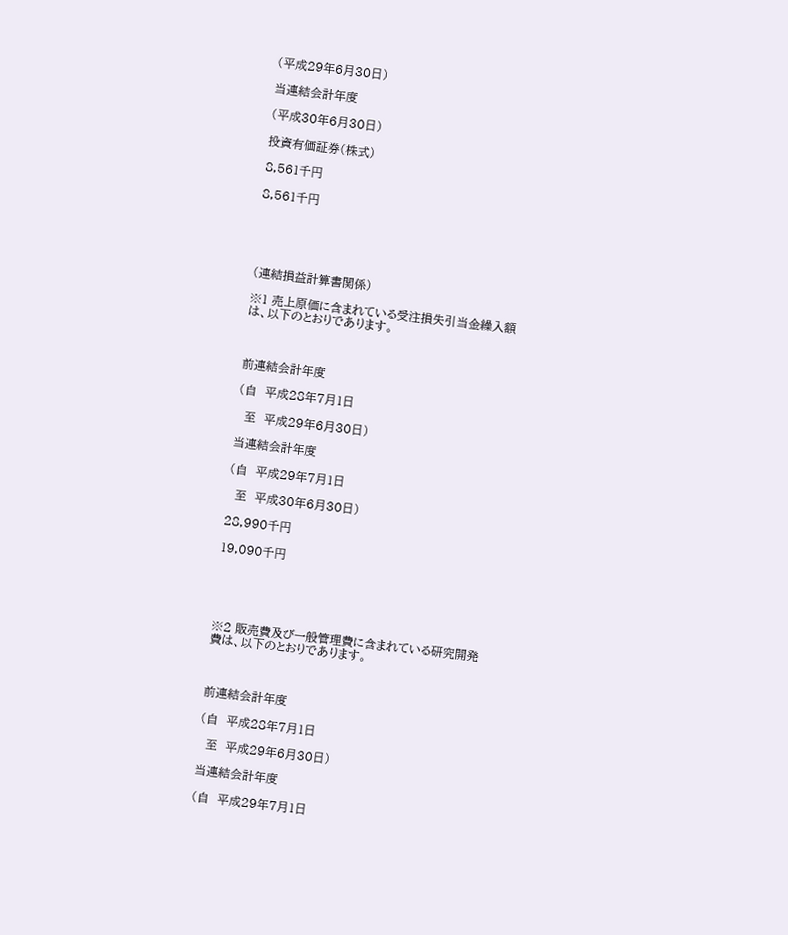(平成29年6月30日)

当連結会計年度

(平成30年6月30日)

投資有価証券(株式)

8,561千円

8,561千円





(連結損益計算書関係)

※1 売上原価に含まれている受注損失引当金繰入額は、以下のとおりであります。



前連結会計年度

(自  平成28年7月1日

  至  平成29年6月30日)

当連結会計年度

(自  平成29年7月1日

  至  平成30年6月30日)

28,990千円

19,090千円





※2 販売費及び一般管理費に含まれている研究開発費は、以下のとおりであります。



前連結会計年度

(自  平成28年7月1日

  至  平成29年6月30日)

当連結会計年度

(自  平成29年7月1日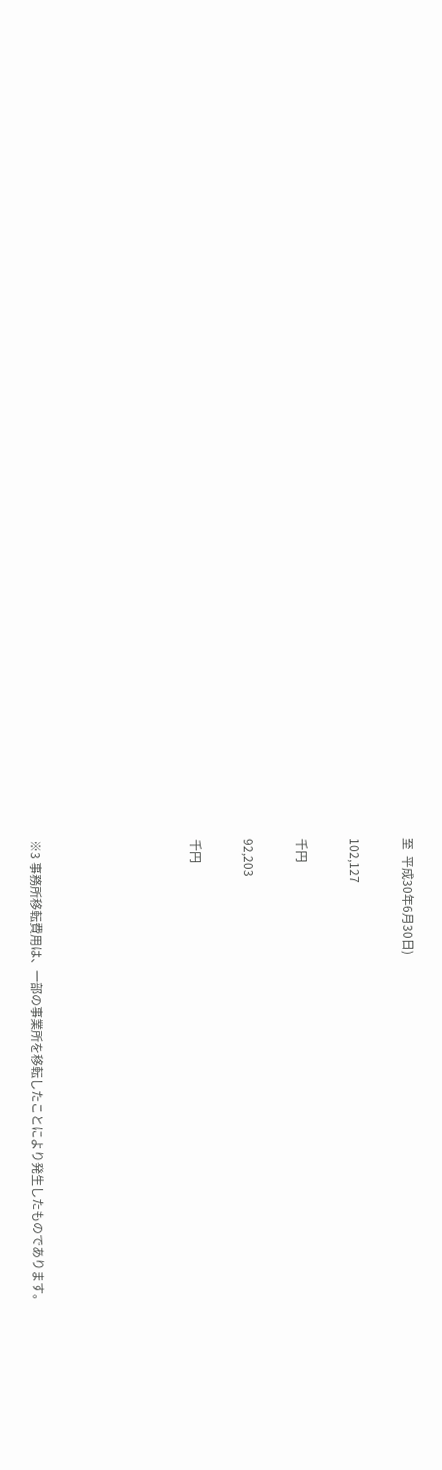至  平成30年6月30日)

102,127

千円

92,203

千円





※3 事務所移転費用は、一部の事業所を移転したことにより発生したものであります。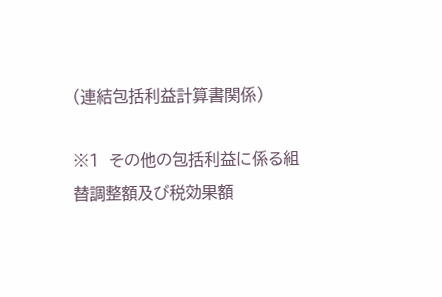(連結包括利益計算書関係)

※1  その他の包括利益に係る組替調整額及び税効果額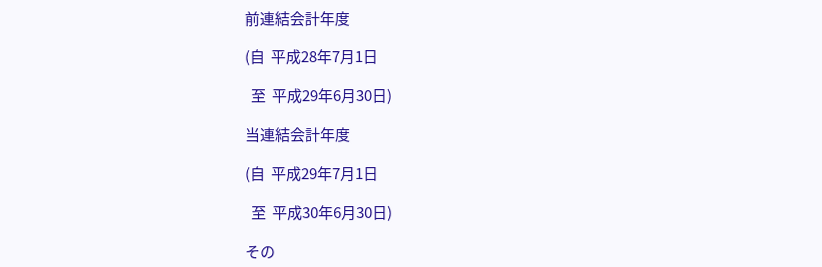前連結会計年度

(自  平成28年7月1日

  至  平成29年6月30日)

当連結会計年度

(自  平成29年7月1日

  至  平成30年6月30日)

その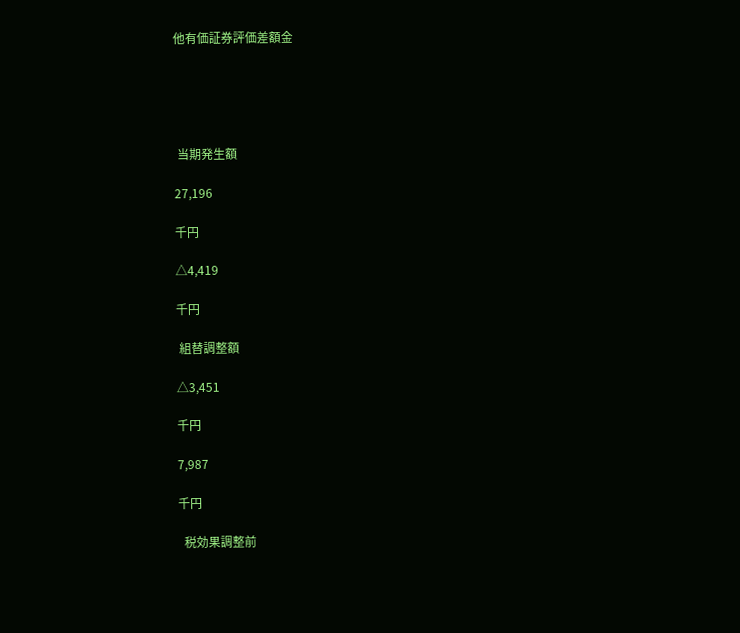他有価証券評価差額金





 当期発生額

27,196

千円

△4,419

千円

 組替調整額

△3,451

千円

7,987

千円

  税効果調整前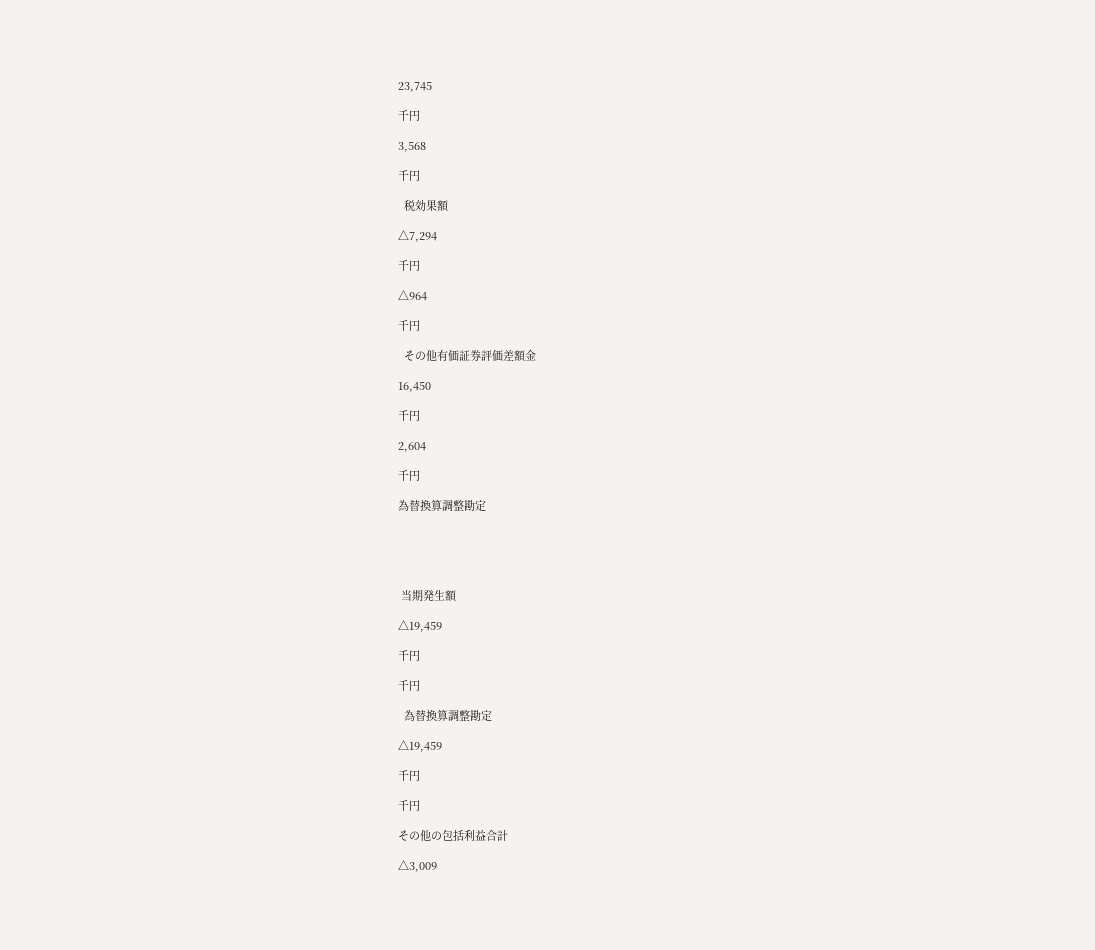23,745

千円

3,568

千円

  税効果額

△7,294

千円

△964

千円

  その他有価証券評価差額金

16,450

千円

2,604

千円

為替換算調整勘定





 当期発生額

△19,459

千円

千円

  為替換算調整勘定

△19,459

千円

千円

その他の包括利益合計

△3,009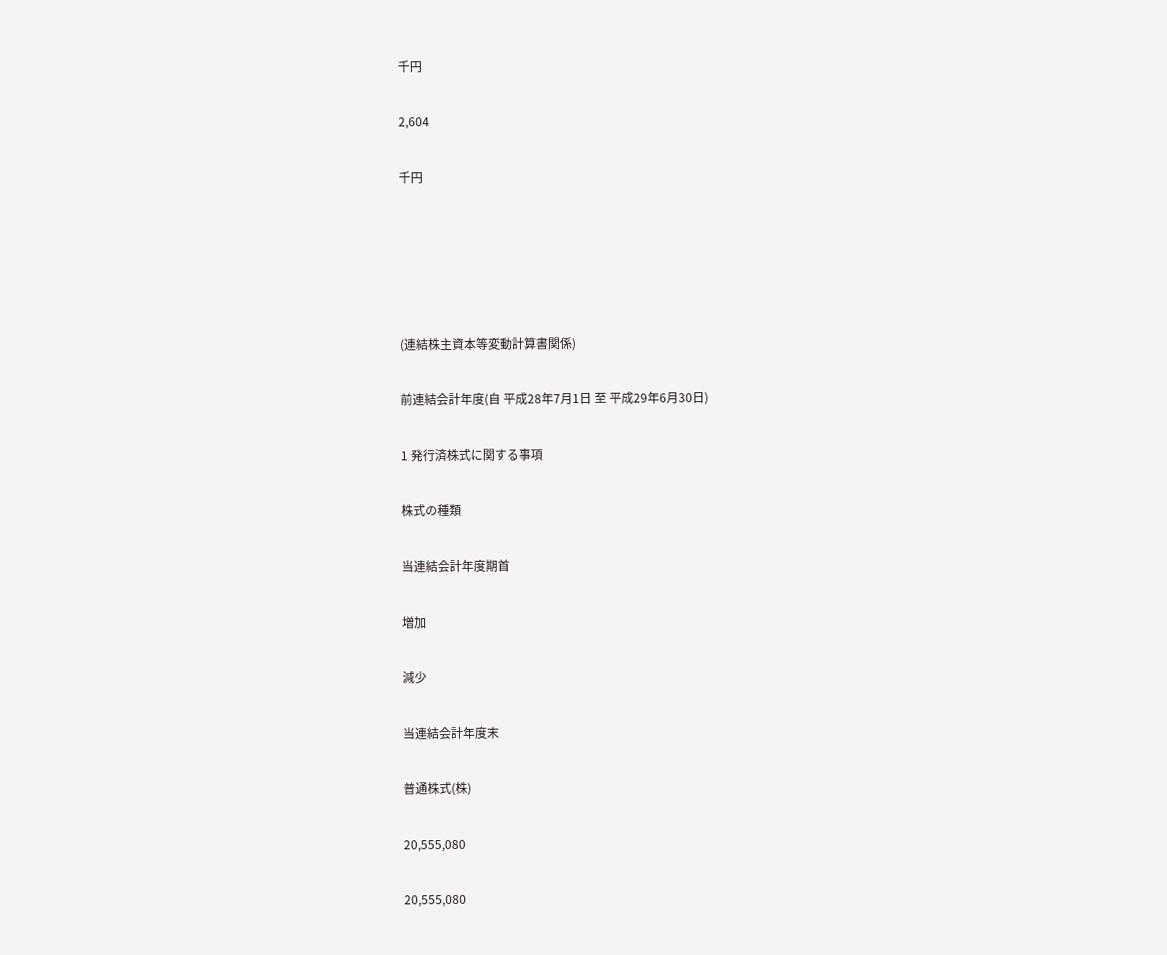千円

2,604

千円





(連結株主資本等変動計算書関係)

前連結会計年度(自 平成28年7月1日 至 平成29年6月30日)

1 発行済株式に関する事項

株式の種類

当連結会計年度期首

増加

減少

当連結会計年度末

普通株式(株)

20,555,080

20,555,080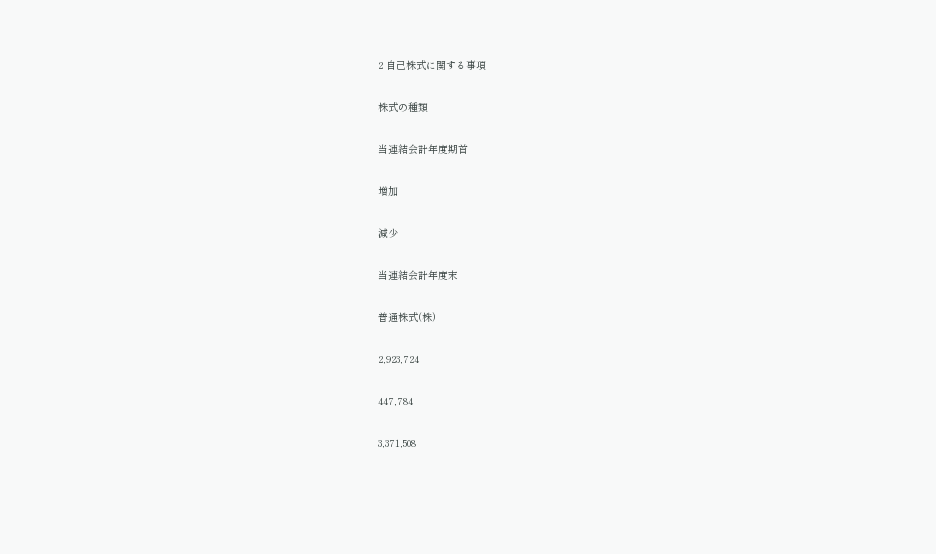2 自己株式に関する事項

株式の種類

当連結会計年度期首

増加

減少

当連結会計年度末

普通株式(株)

2,923,724

447,784

3,371,508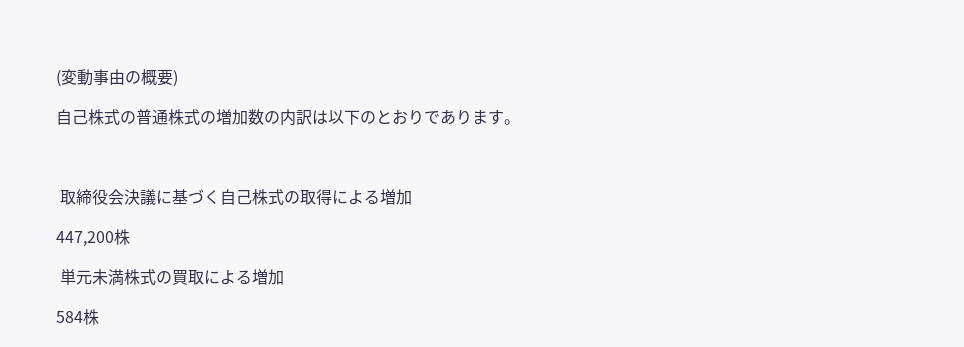(変動事由の概要)

自己株式の普通株式の増加数の内訳は以下のとおりであります。



 取締役会決議に基づく自己株式の取得による増加

447,200株

 単元未満株式の買取による増加

584株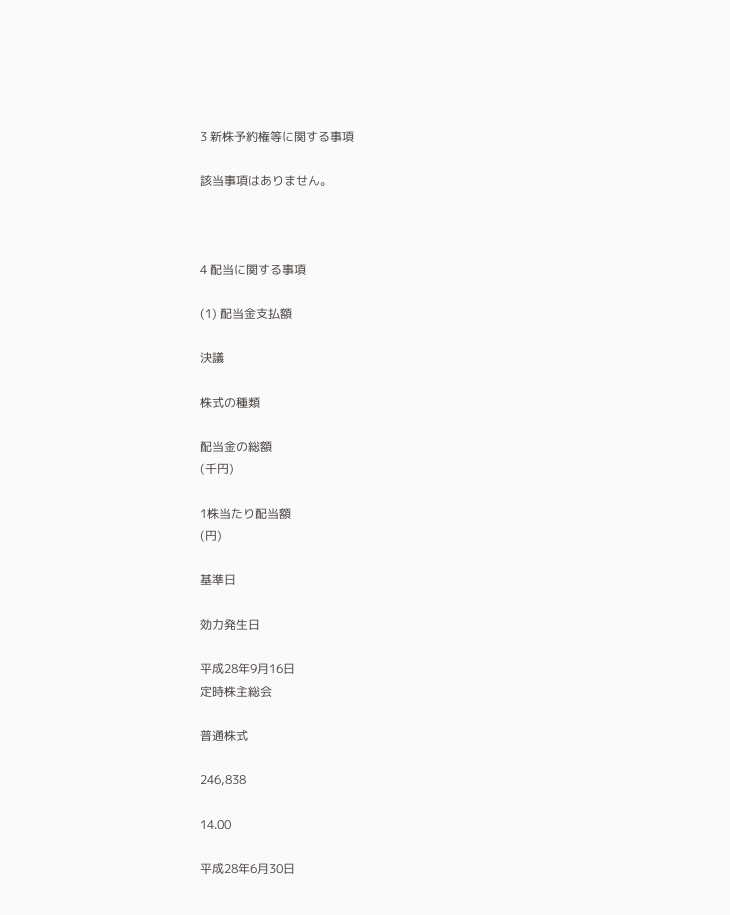3 新株予約権等に関する事項

該当事項はありません。



4 配当に関する事項

(1) 配当金支払額

決議

株式の種類

配当金の総額
(千円)

1株当たり配当額
(円)

基準日

効力発生日

平成28年9月16日
定時株主総会

普通株式

246,838

14.00

平成28年6月30日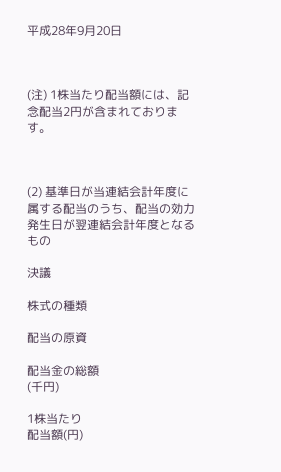平成28年9月20日



(注) 1株当たり配当額には、記念配当2円が含まれております。



(2) 基準日が当連結会計年度に属する配当のうち、配当の効力発生日が翌連結会計年度となるもの

決議

株式の種類

配当の原資

配当金の総額
(千円)

1株当たり
配当額(円)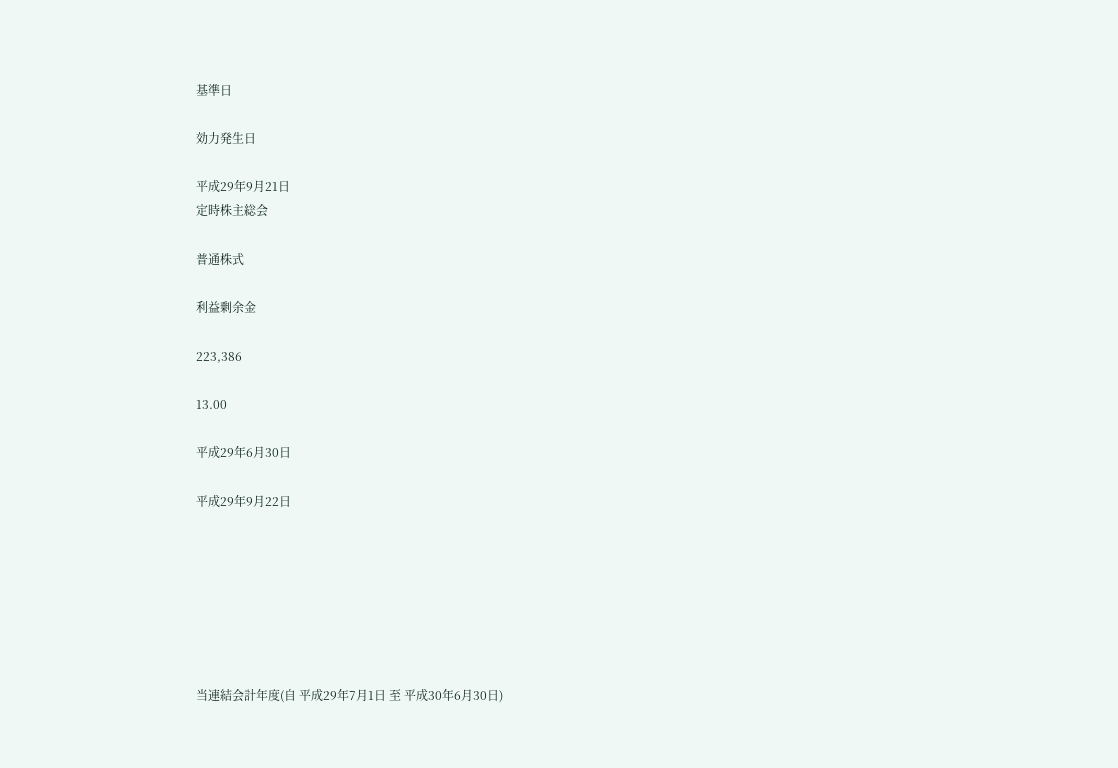基準日

効力発生日

平成29年9月21日
定時株主総会

普通株式

利益剰余金

223,386

13.00

平成29年6月30日

平成29年9月22日







当連結会計年度(自 平成29年7月1日 至 平成30年6月30日)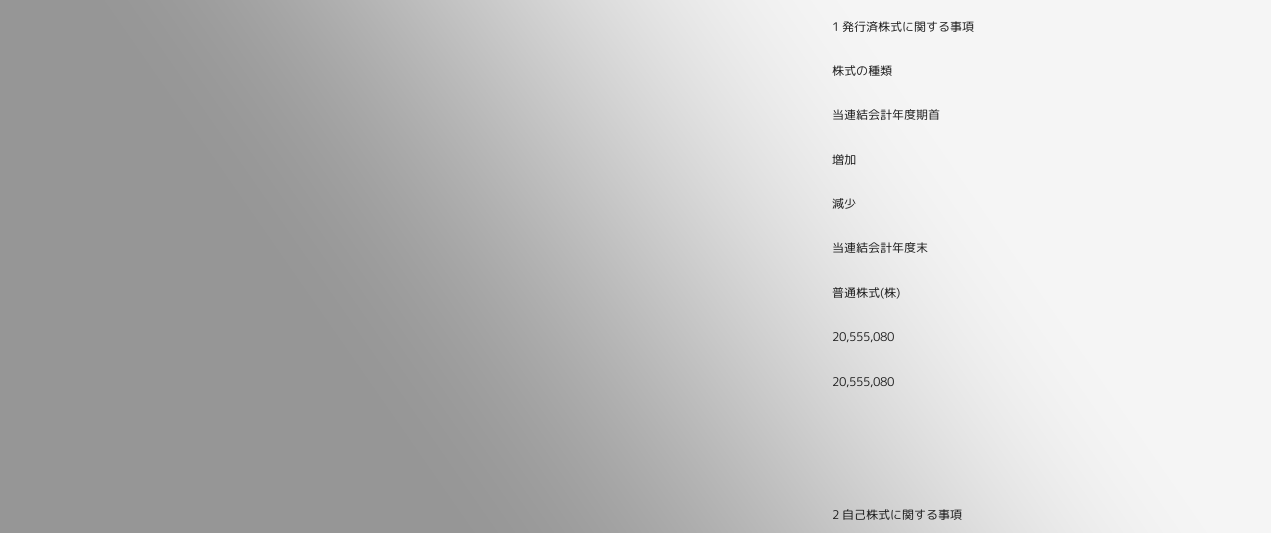1 発行済株式に関する事項

株式の種類

当連結会計年度期首

増加

減少

当連結会計年度末

普通株式(株)

20,555,080

20,555,080





2 自己株式に関する事項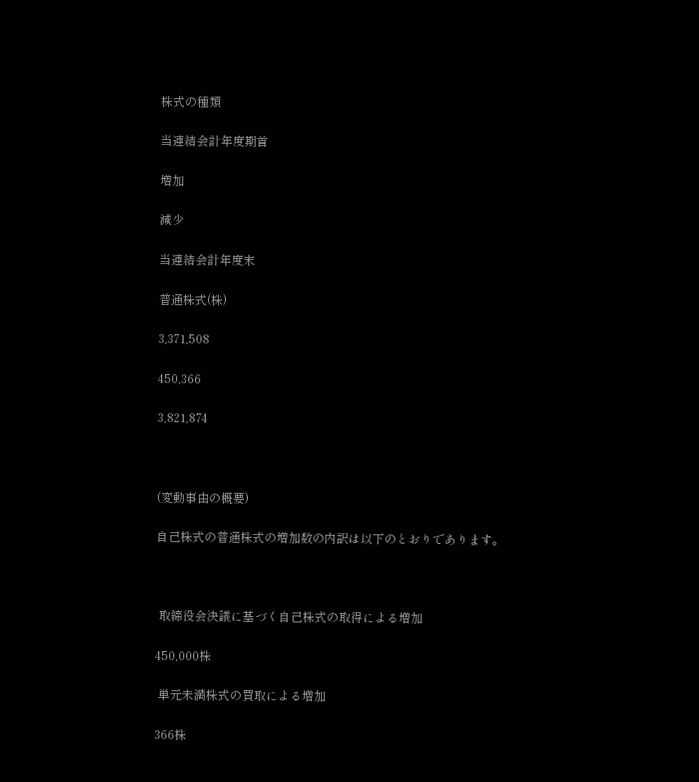株式の種類

当連結会計年度期首

増加

減少

当連結会計年度末

普通株式(株)

3,371,508

450,366

3,821,874



(変動事由の概要)

自己株式の普通株式の増加数の内訳は以下のとおりであります。



 取締役会決議に基づく自己株式の取得による増加

450,000株

 単元未満株式の買取による増加

366株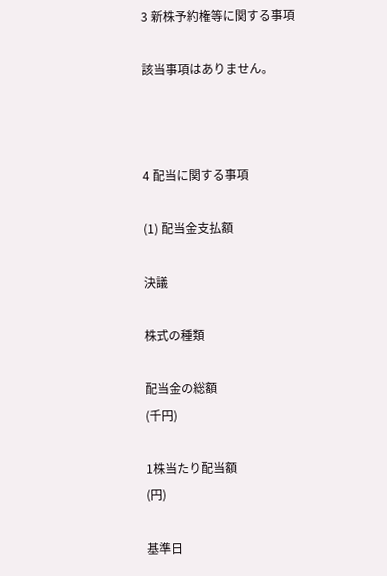3 新株予約権等に関する事項

該当事項はありません。



4 配当に関する事項

(1) 配当金支払額

決議

株式の種類

配当金の総額
(千円)

1株当たり配当額
(円)

基準日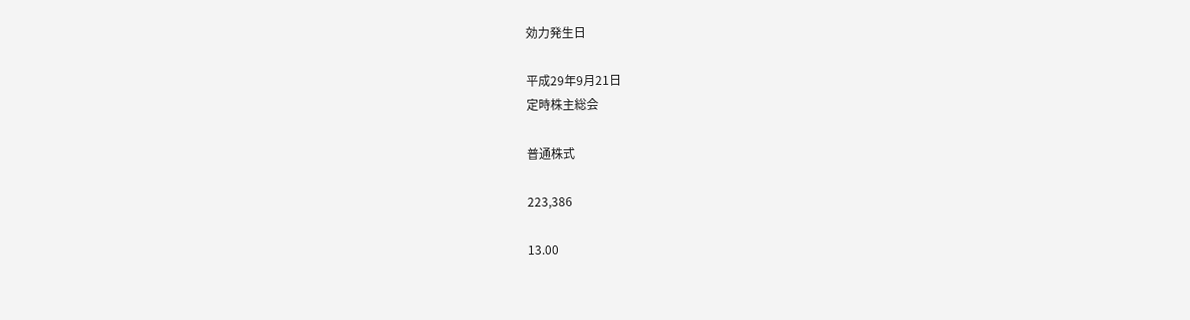効力発生日

平成29年9月21日
定時株主総会

普通株式

223,386

13.00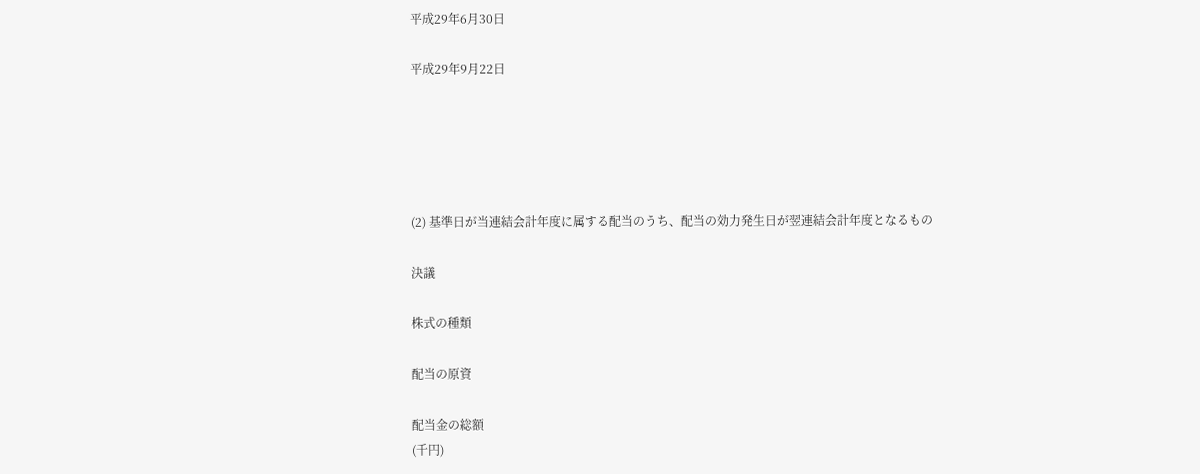平成29年6月30日

平成29年9月22日





(2) 基準日が当連結会計年度に属する配当のうち、配当の効力発生日が翌連結会計年度となるもの

決議

株式の種類

配当の原資

配当金の総額
(千円)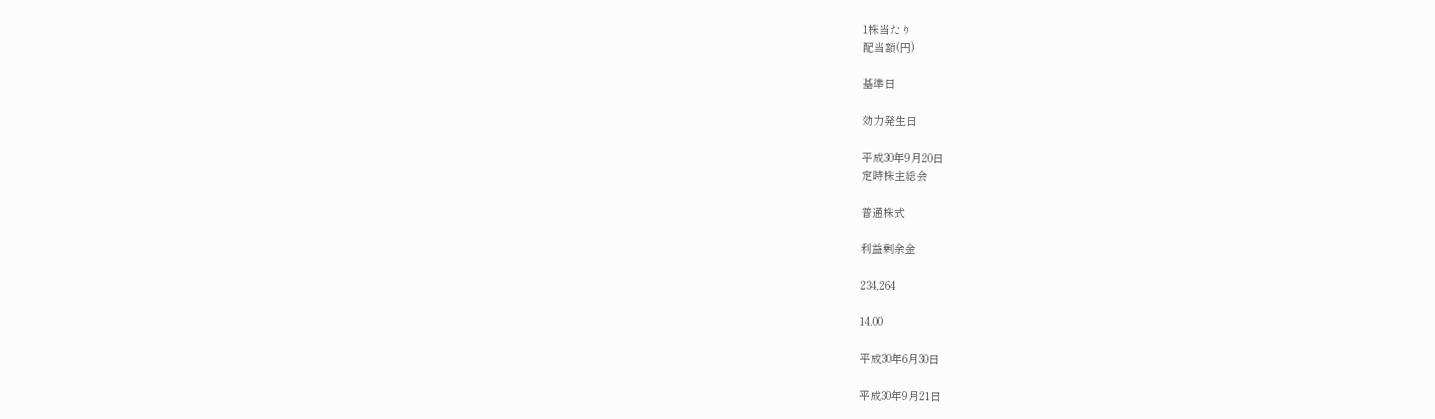1株当たり
配当額(円)

基準日

効力発生日

平成30年9月20日
定時株主総会

普通株式

利益剰余金

234,264

14.00

平成30年6月30日

平成30年9月21日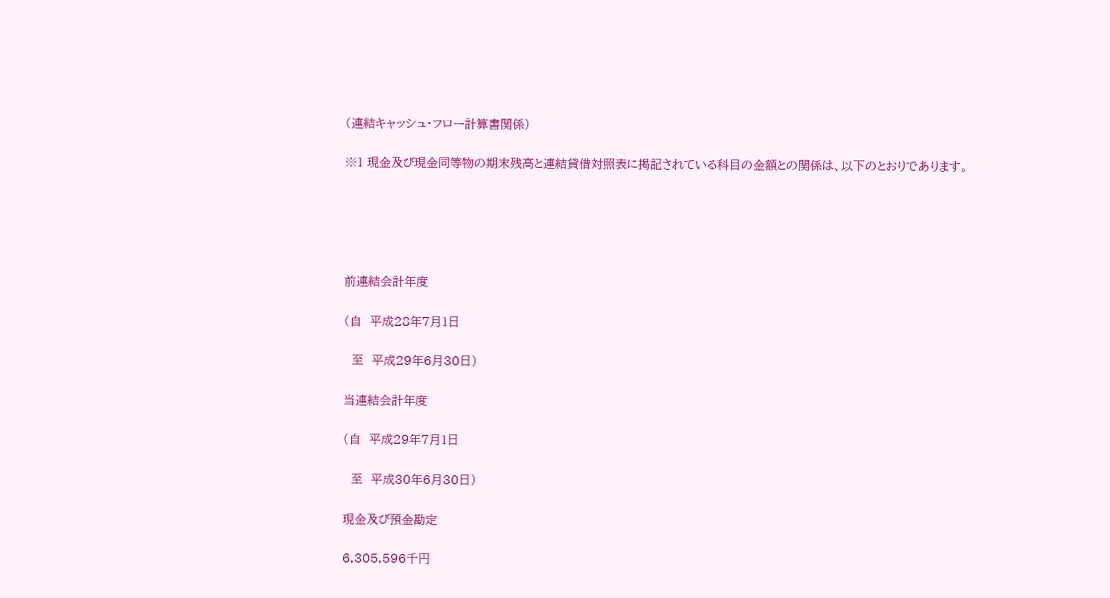(連結キャッシュ・フロー計算書関係)

※1 現金及び現金同等物の期末残高と連結貸借対照表に掲記されている科目の金額との関係は、以下のとおりであります。





前連結会計年度

(自  平成28年7月1日

  至  平成29年6月30日)

当連結会計年度

(自  平成29年7月1日

  至  平成30年6月30日)

現金及び預金勘定

6,305,596千円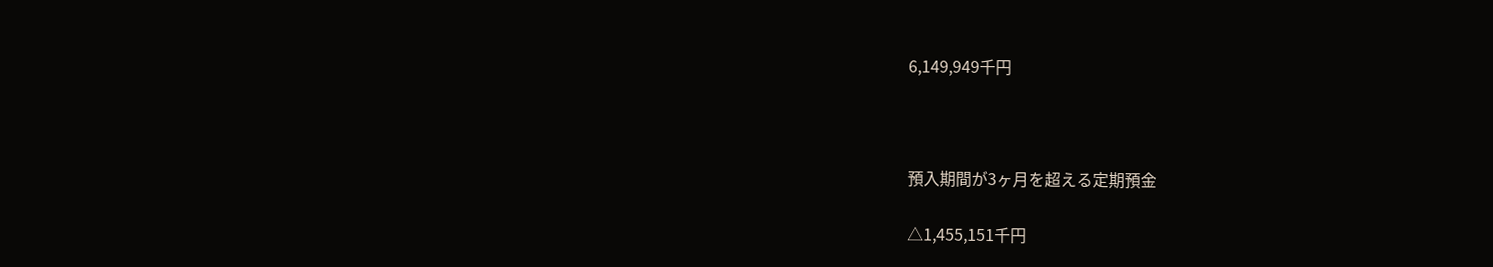6,149,949千円



預入期間が3ヶ月を超える定期預金

△1,455,151千円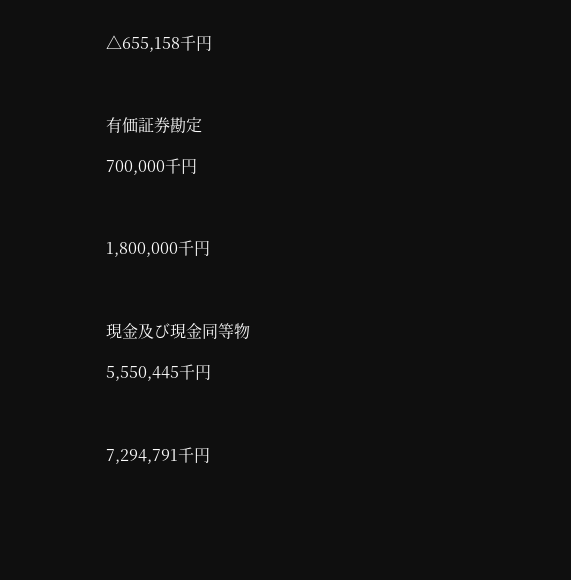△655,158千円



有価証券勘定

700,000千円



1,800,000千円



現金及び現金同等物

5,550,445千円



7,294,791千円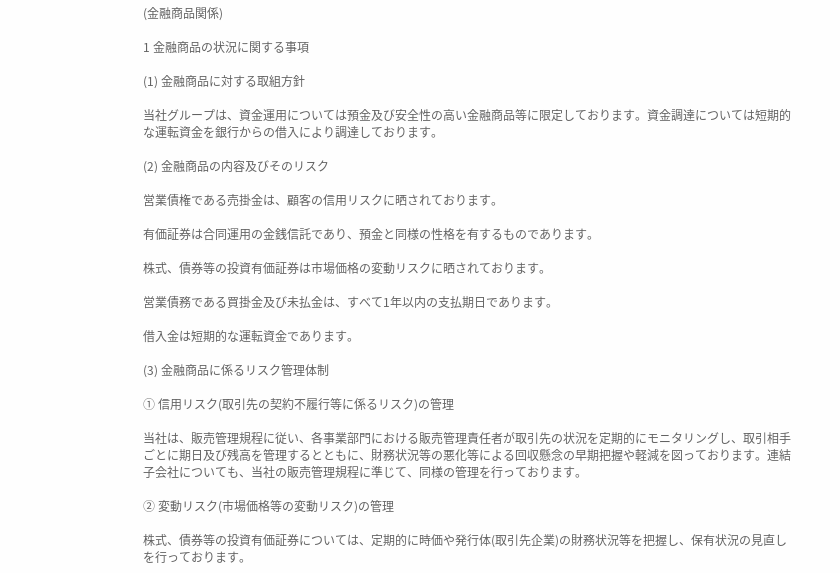(金融商品関係)

1 金融商品の状況に関する事項

(1) 金融商品に対する取組方針

当社グループは、資金運用については預金及び安全性の高い金融商品等に限定しております。資金調達については短期的な運転資金を銀行からの借入により調達しております。

(2) 金融商品の内容及びそのリスク

営業債権である売掛金は、顧客の信用リスクに晒されております。

有価証券は合同運用の金銭信託であり、預金と同様の性格を有するものであります。

株式、債券等の投資有価証券は市場価格の変動リスクに晒されております。

営業債務である買掛金及び未払金は、すべて1年以内の支払期日であります。

借入金は短期的な運転資金であります。

(3) 金融商品に係るリスク管理体制

① 信用リスク(取引先の契約不履行等に係るリスク)の管理

当社は、販売管理規程に従い、各事業部門における販売管理責任者が取引先の状況を定期的にモニタリングし、取引相手ごとに期日及び残高を管理するとともに、財務状況等の悪化等による回収懸念の早期把握や軽減を図っております。連結子会社についても、当社の販売管理規程に準じて、同様の管理を行っております。

② 変動リスク(市場価格等の変動リスク)の管理

株式、債券等の投資有価証券については、定期的に時価や発行体(取引先企業)の財務状況等を把握し、保有状況の見直しを行っております。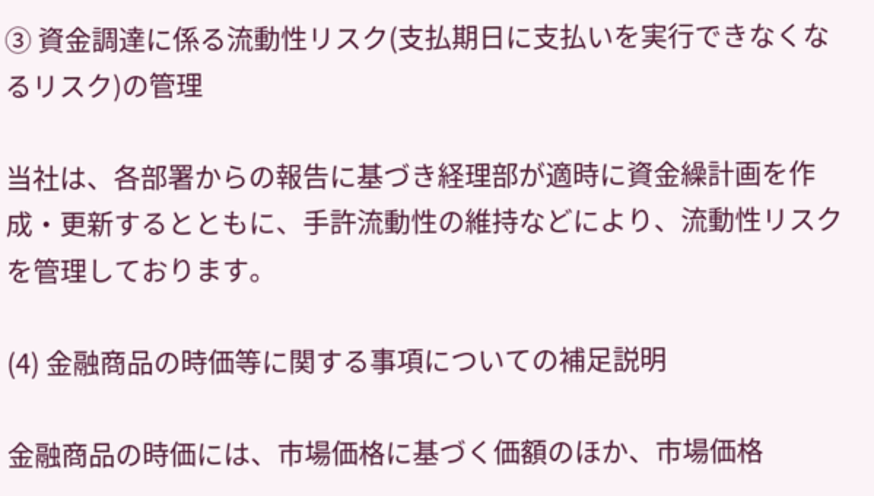③ 資金調達に係る流動性リスク(支払期日に支払いを実行できなくなるリスク)の管理

当社は、各部署からの報告に基づき経理部が適時に資金繰計画を作成・更新するとともに、手許流動性の維持などにより、流動性リスクを管理しております。

(4) 金融商品の時価等に関する事項についての補足説明

金融商品の時価には、市場価格に基づく価額のほか、市場価格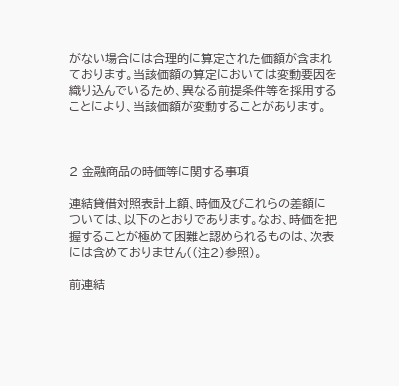がない場合には合理的に算定された価額が含まれております。当該価額の算定においては変動要因を織り込んでいるため、異なる前提条件等を採用することにより、当該価額が変動することがあります。



2 金融商品の時価等に関する事項

連結貸借対照表計上額、時価及びこれらの差額については、以下のとおりであります。なお、時価を把握することが極めて困難と認められるものは、次表には含めておりません((注2)参照)。

前連結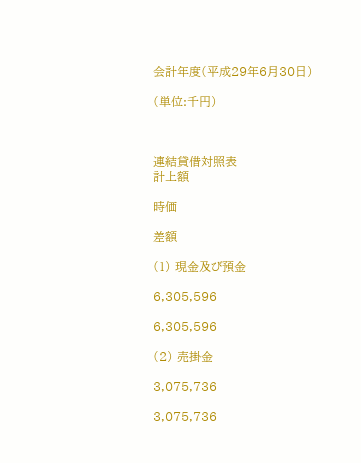会計年度(平成29年6月30日)

(単位:千円)



連結貸借対照表
計上額

時価

差額

(1) 現金及び預金

6,305,596

6,305,596

(2) 売掛金

3,075,736

3,075,736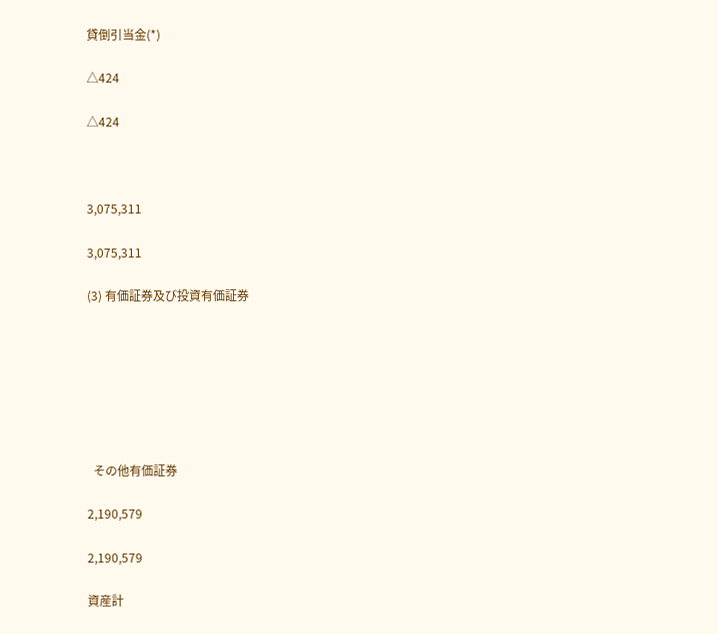貸倒引当金(*)

△424

△424



3,075,311

3,075,311

(3) 有価証券及び投資有価証券







  その他有価証券

2,190,579

2,190,579

資産計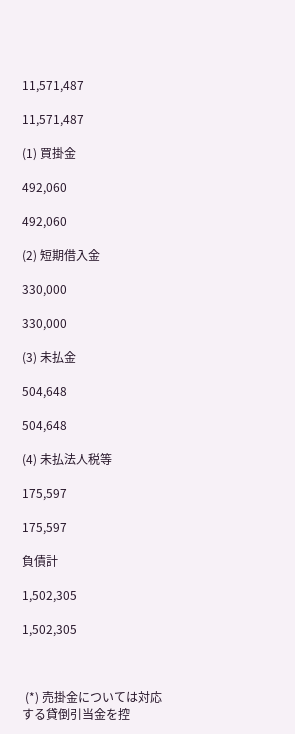11,571,487

11,571,487

(1) 買掛金

492,060

492,060

(2) 短期借入金

330,000

330,000

(3) 未払金

504,648

504,648

(4) 未払法人税等

175,597

175,597

負債計

1,502,305

1,502,305



 (*) 売掛金については対応する貸倒引当金を控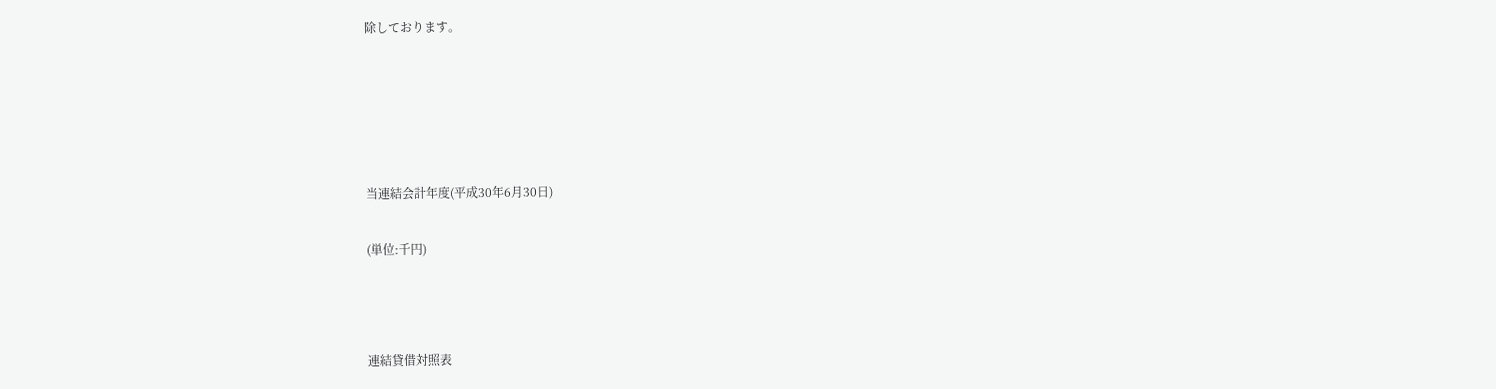除しております。





当連結会計年度(平成30年6月30日)

(単位:千円)



連結貸借対照表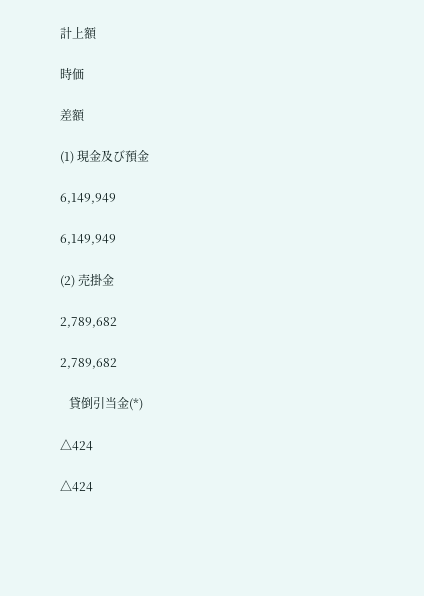計上額

時価

差額

(1) 現金及び預金

6,149,949

6,149,949

(2) 売掛金

2,789,682

2,789,682

   貸倒引当金(*)

△424

△424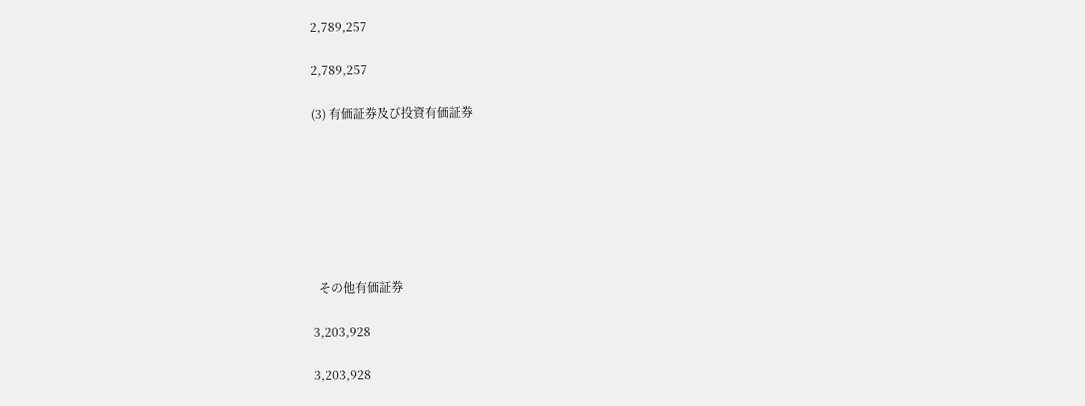2,789,257

2,789,257

(3) 有価証券及び投資有価証券







  その他有価証券

3,203,928

3,203,928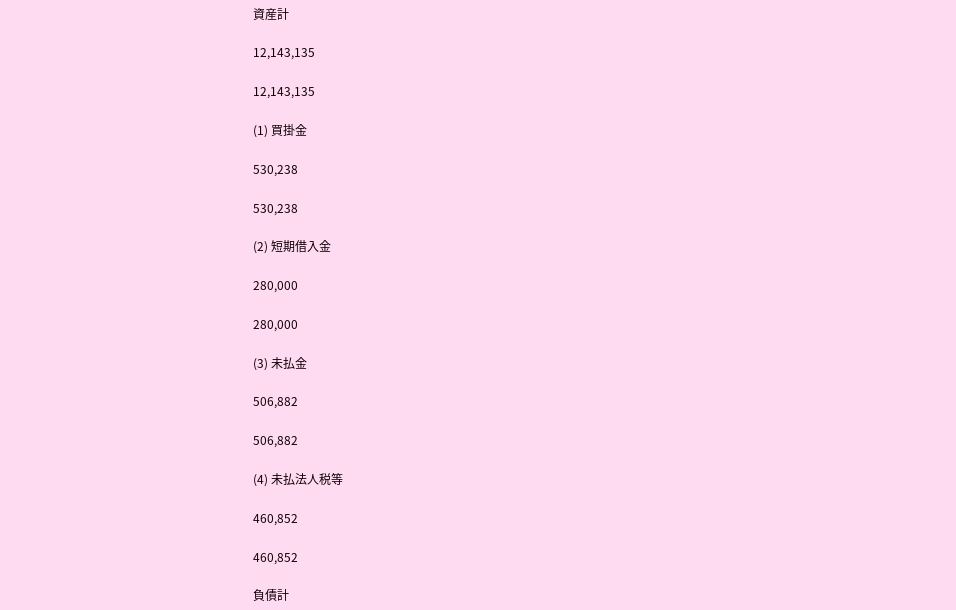資産計

12,143,135

12,143,135

(1) 買掛金

530,238

530,238

(2) 短期借入金

280,000

280,000

(3) 未払金

506,882

506,882

(4) 未払法人税等

460,852

460,852

負債計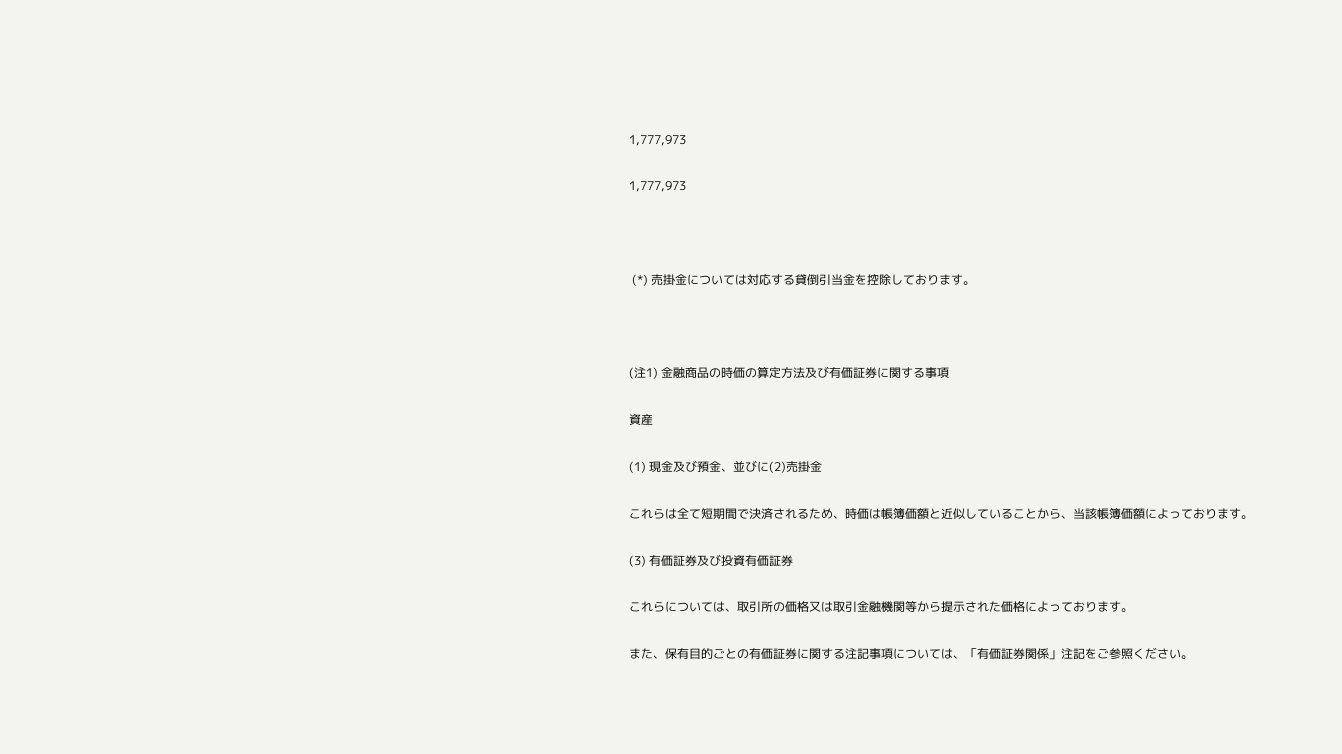1,777,973

1,777,973



 (*) 売掛金については対応する貸倒引当金を控除しております。



(注1) 金融商品の時価の算定方法及び有価証券に関する事項

資産

(1) 現金及び預金、並びに(2)売掛金

これらは全て短期間で決済されるため、時価は帳簿価額と近似していることから、当該帳簿価額によっております。

(3) 有価証券及び投資有価証券

これらについては、取引所の価格又は取引金融機関等から提示された価格によっております。

また、保有目的ごとの有価証券に関する注記事項については、「有価証券関係」注記をご参照ください。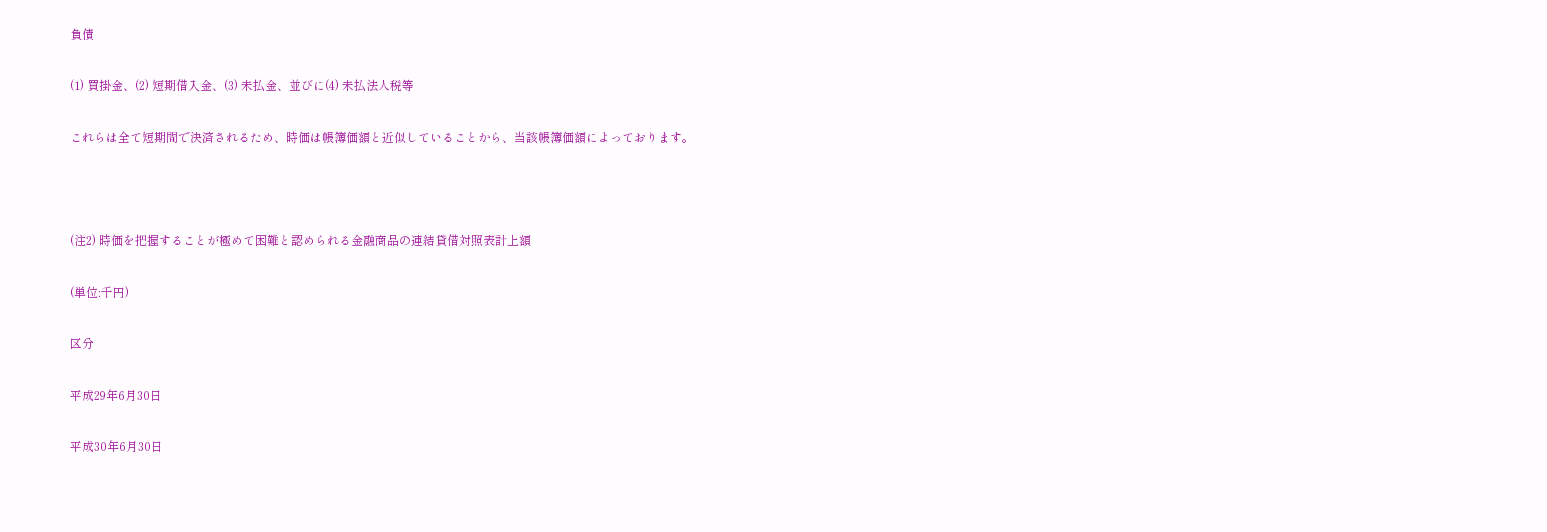負債

(1) 買掛金、(2) 短期借入金、(3) 未払金、並びに(4) 未払法人税等

これらは全て短期間で決済されるため、時価は帳簿価額と近似していることから、当該帳簿価額によっております。



(注2) 時価を把握することが極めて困難と認められる金融商品の連結貸借対照表計上額

(単位:千円)

区分

平成29年6月30日

平成30年6月30日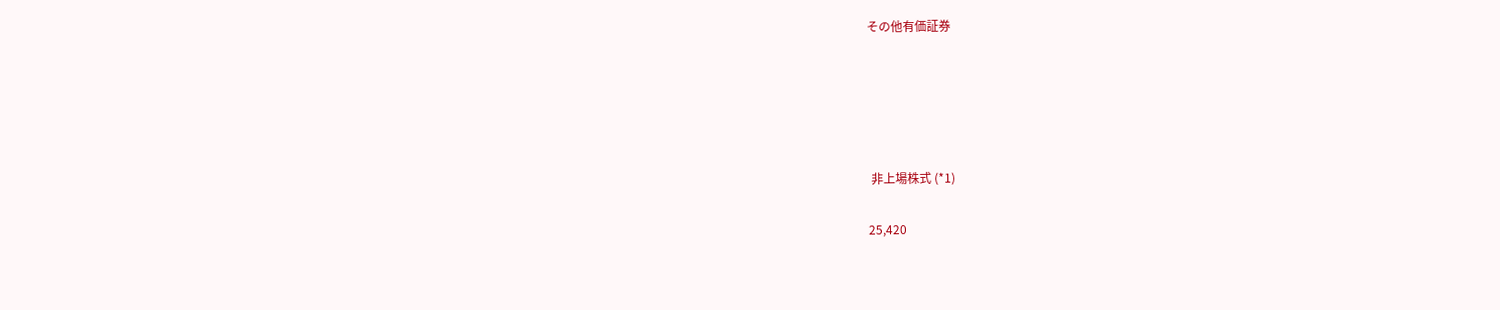その他有価証券





 非上場株式 (*1)

25,420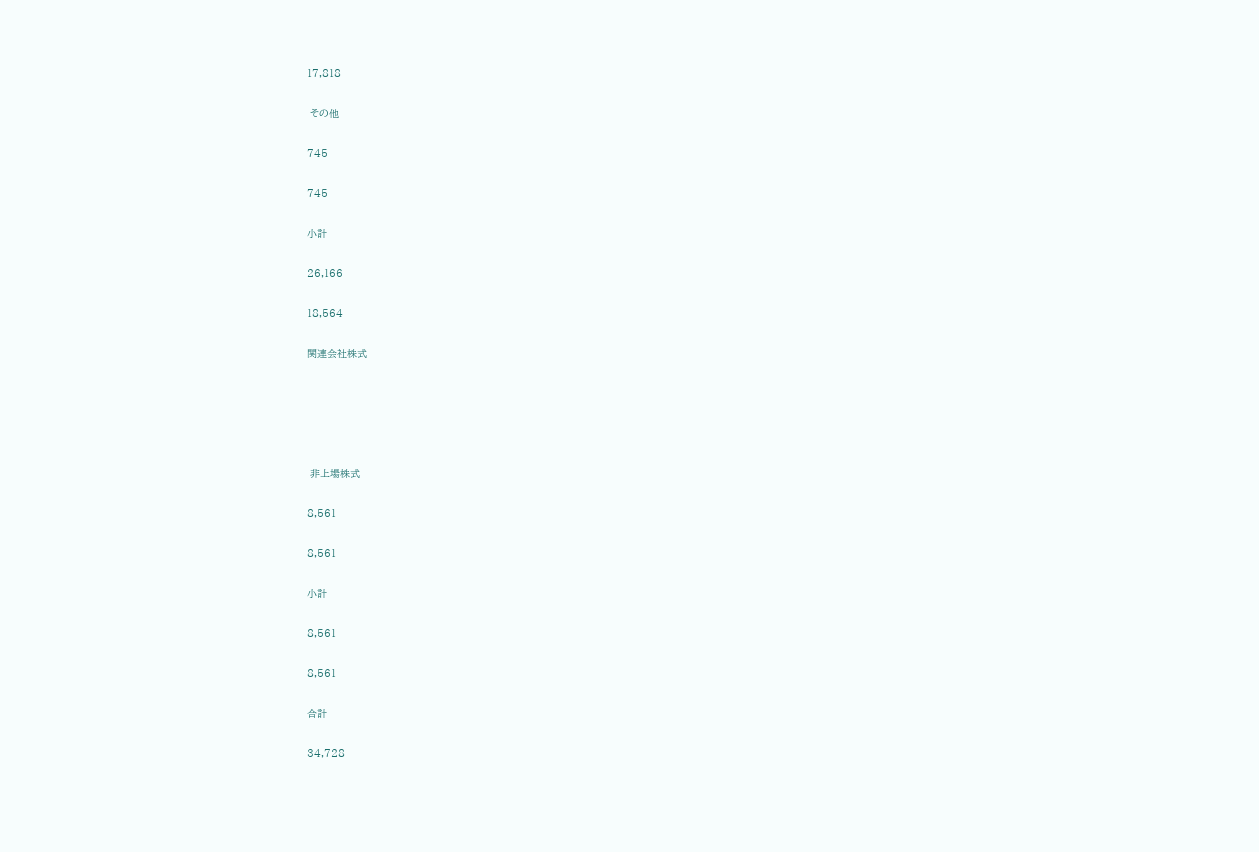17,818

 その他

745

745

小計

26,166

18,564

関連会社株式





 非上場株式

8,561

8,561

小計

8,561

8,561

合計

34,728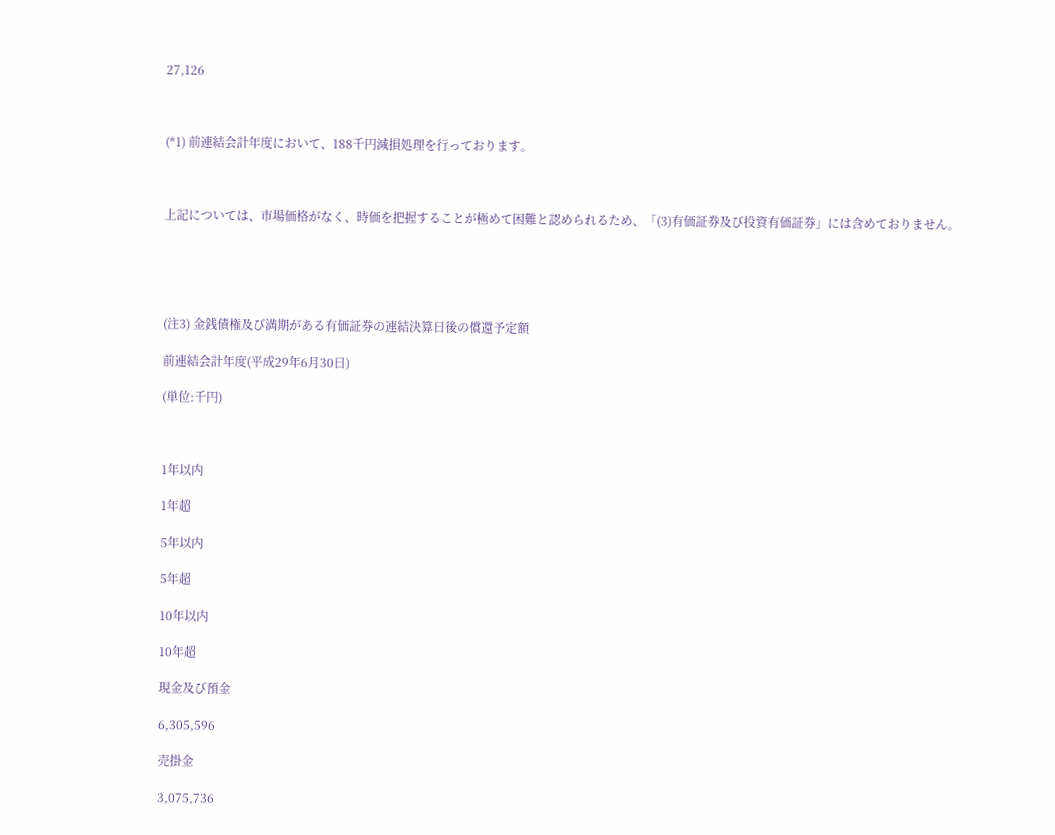27,126



(*1) 前連結会計年度において、188千円減損処理を行っております。



上記については、市場価格がなく、時価を把握することが極めて困難と認められるため、「(3)有価証券及び投資有価証券」には含めておりません。





(注3) 金銭債権及び満期がある有価証券の連結決算日後の償還予定額

前連結会計年度(平成29年6月30日)

(単位:千円)



1年以内

1年超

5年以内

5年超

10年以内

10年超

現金及び預金

6,305,596

売掛金

3,075,736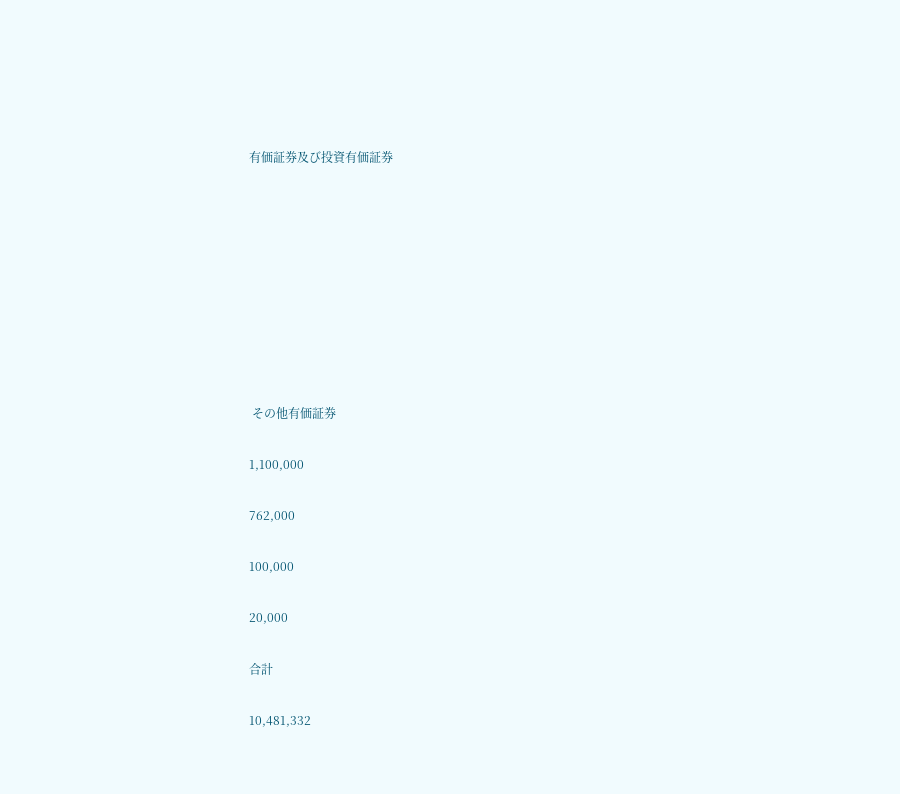有価証券及び投資有価証券









 その他有価証券

1,100,000

762,000

100,000

20,000

合計

10,481,332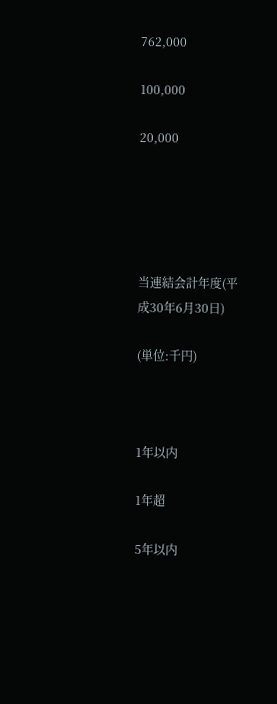762,000

100,000

20,000





当連結会計年度(平成30年6月30日)

(単位:千円)



1年以内

1年超

5年以内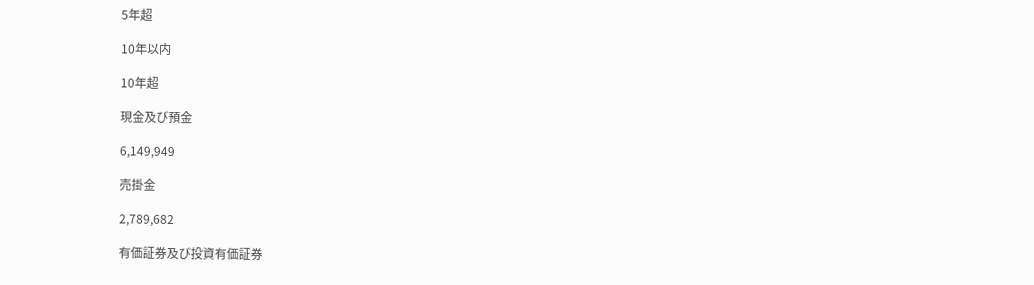5年超

10年以内

10年超

現金及び預金

6,149,949

売掛金

2,789,682

有価証券及び投資有価証券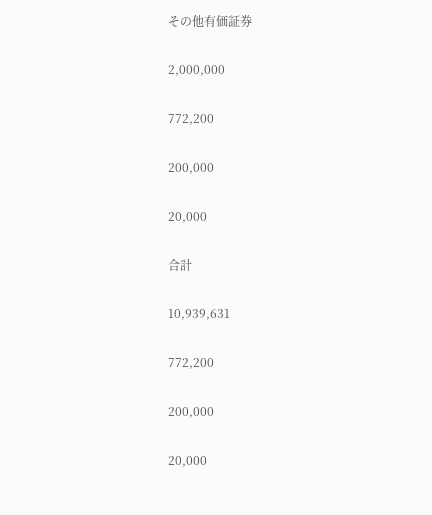その他有価証券

2,000,000

772,200

200,000

20,000

合計

10,939,631

772,200

200,000

20,000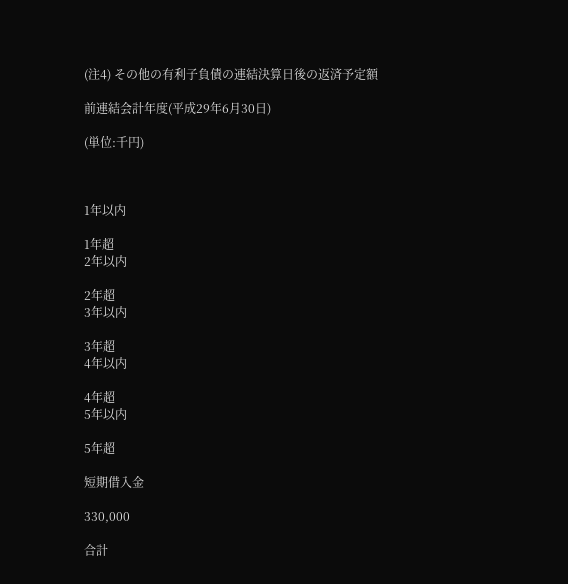(注4) その他の有利子負債の連結決算日後の返済予定額

前連結会計年度(平成29年6月30日)

(単位:千円)



1年以内

1年超
2年以内

2年超
3年以内

3年超
4年以内

4年超
5年以内

5年超

短期借入金

330,000

合計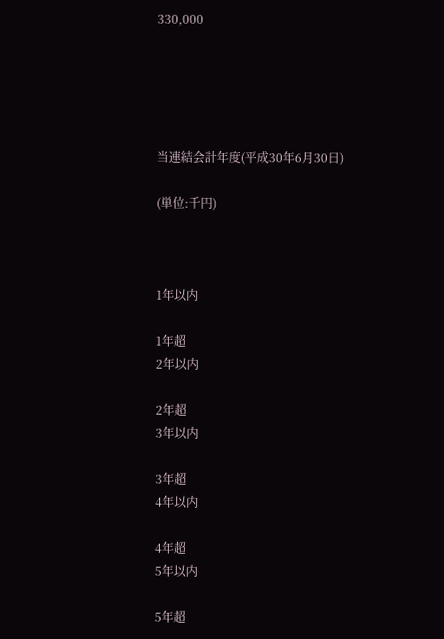330,000





当連結会計年度(平成30年6月30日)

(単位:千円)



1年以内

1年超
2年以内

2年超
3年以内

3年超
4年以内

4年超
5年以内

5年超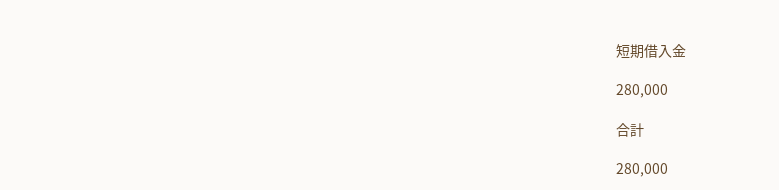短期借入金

280,000

合計

280,000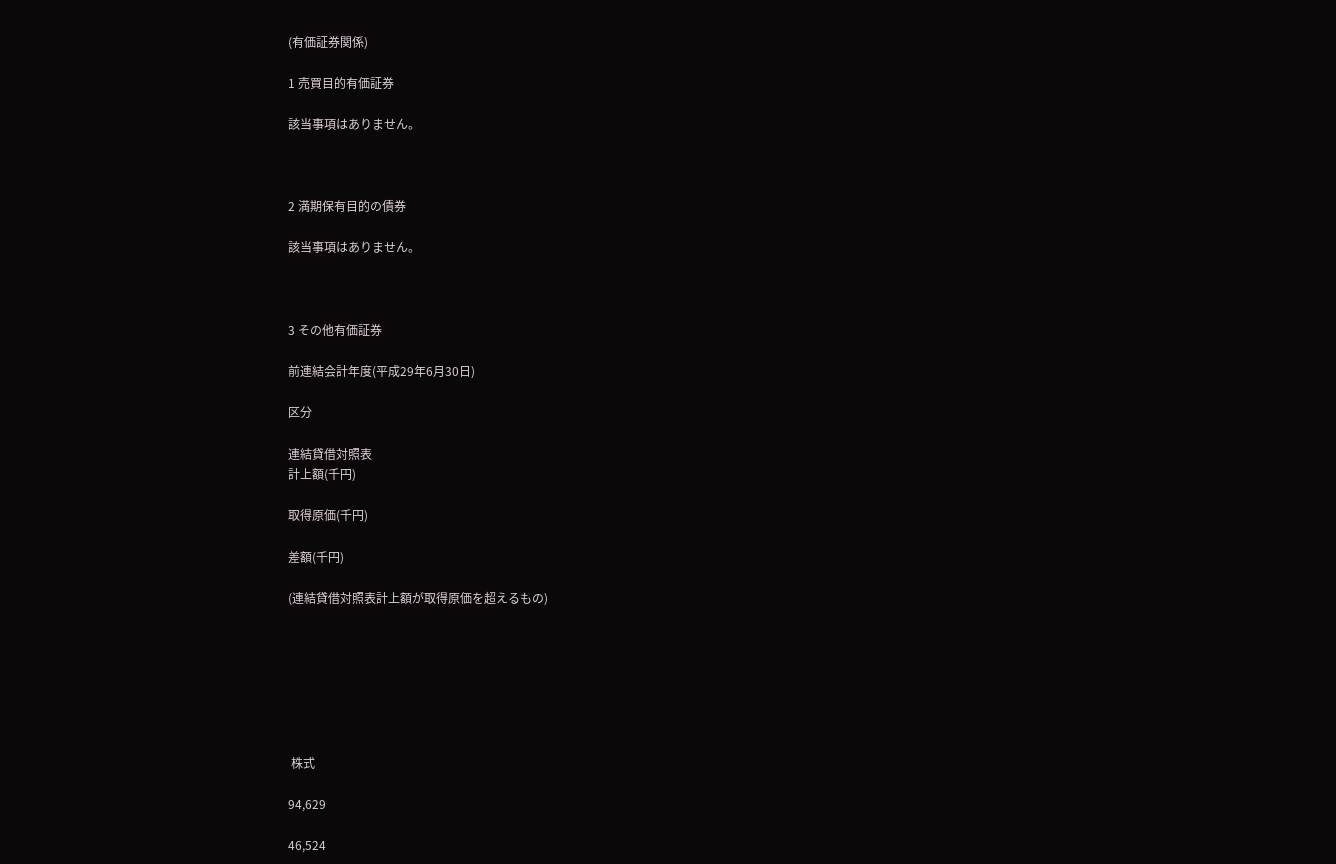(有価証券関係)

1 売買目的有価証券

該当事項はありません。



2 満期保有目的の債券

該当事項はありません。



3 その他有価証券

前連結会計年度(平成29年6月30日)

区分

連結貸借対照表
計上額(千円)

取得原価(千円)

差額(千円)

(連結貸借対照表計上額が取得原価を超えるもの)







 株式

94,629

46,524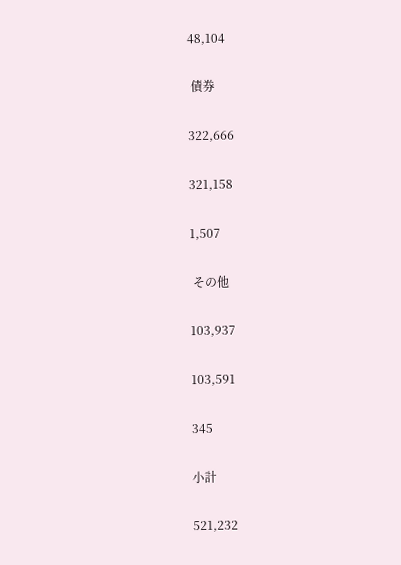48,104

 債券

322,666

321,158

1,507

 その他

103,937

103,591

345

小計

521,232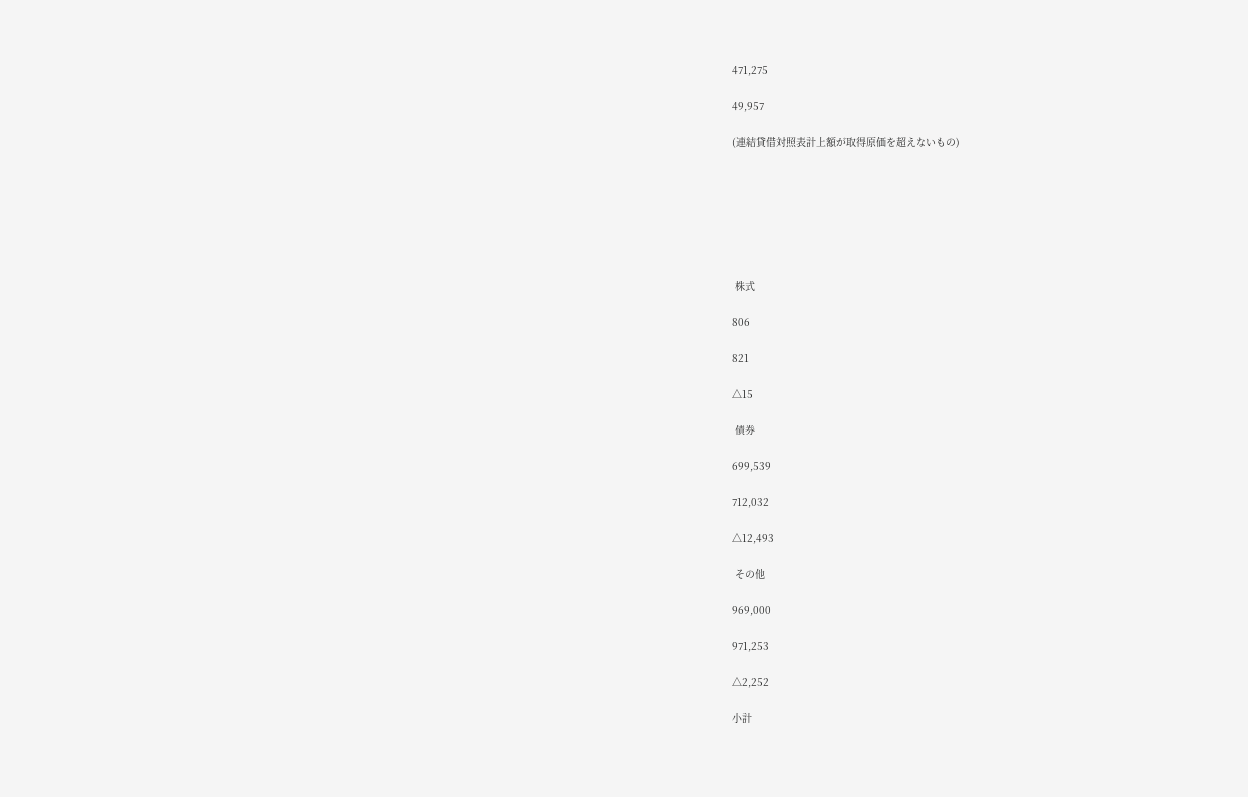471,275

49,957

(連結貸借対照表計上額が取得原価を超えないもの)







 株式

806

821

△15

 債券

699,539

712,032

△12,493

 その他

969,000

971,253

△2,252

小計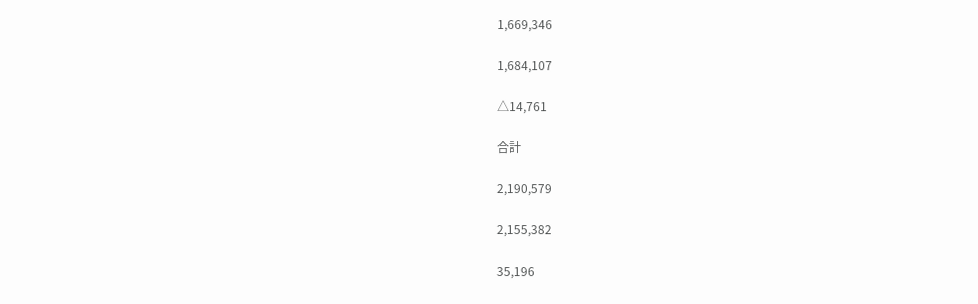1,669,346

1,684,107

△14,761

合計

2,190,579

2,155,382

35,196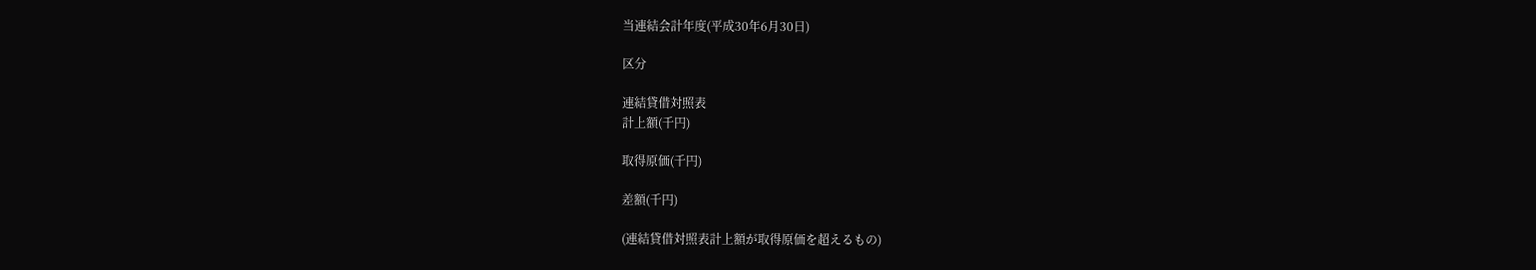当連結会計年度(平成30年6月30日)

区分

連結貸借対照表
計上額(千円)

取得原価(千円)

差額(千円)

(連結貸借対照表計上額が取得原価を超えるもの)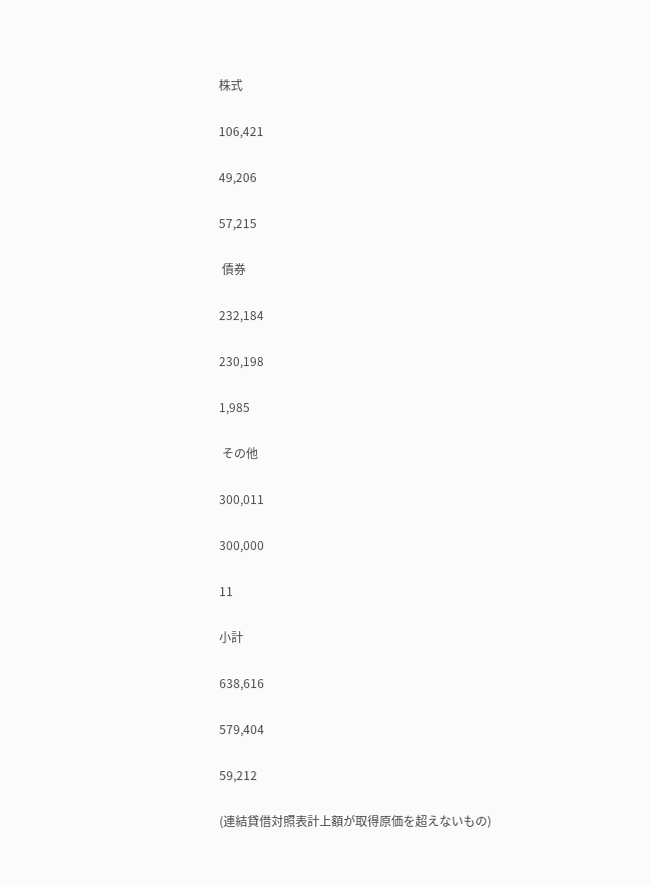株式

106,421

49,206

57,215

 債券

232,184

230,198

1,985

 その他

300,011

300,000

11

小計

638,616

579,404

59,212

(連結貸借対照表計上額が取得原価を超えないもの)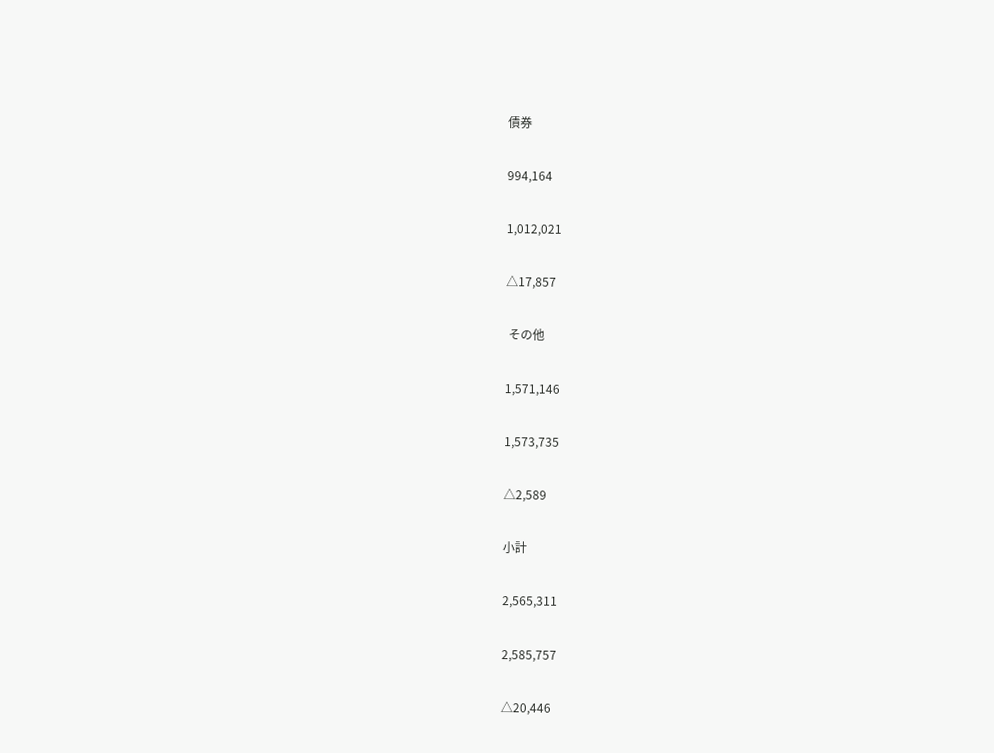債券

994,164

1,012,021

△17,857

 その他

1,571,146

1,573,735

△2,589

小計

2,565,311

2,585,757

△20,446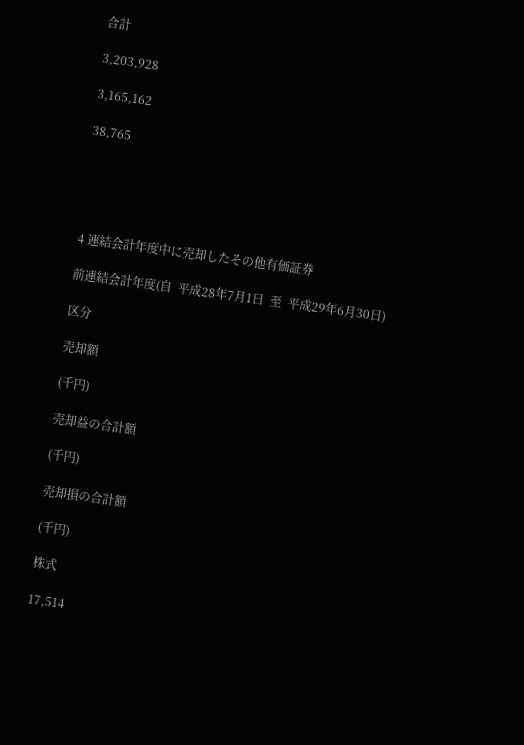合計

3,203,928

3,165,162

38,765





4 連結会計年度中に売却したその他有価証券

前連結会計年度(自  平成28年7月1日  至  平成29年6月30日)

区分

売却額

(千円)

売却益の合計額

(千円)

売却損の合計額

(千円)

株式

17,514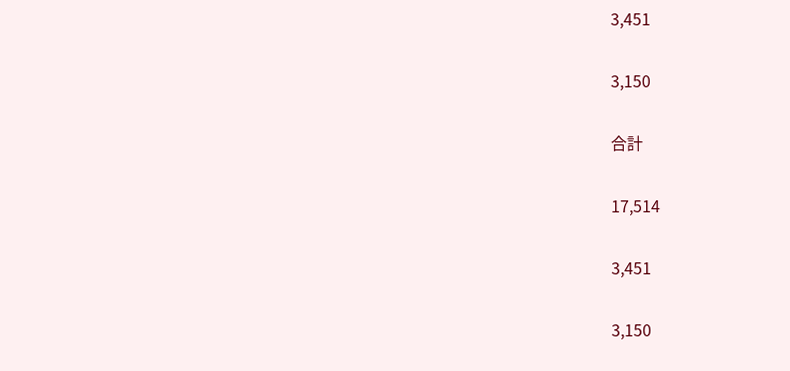3,451

3,150

合計

17,514

3,451

3,150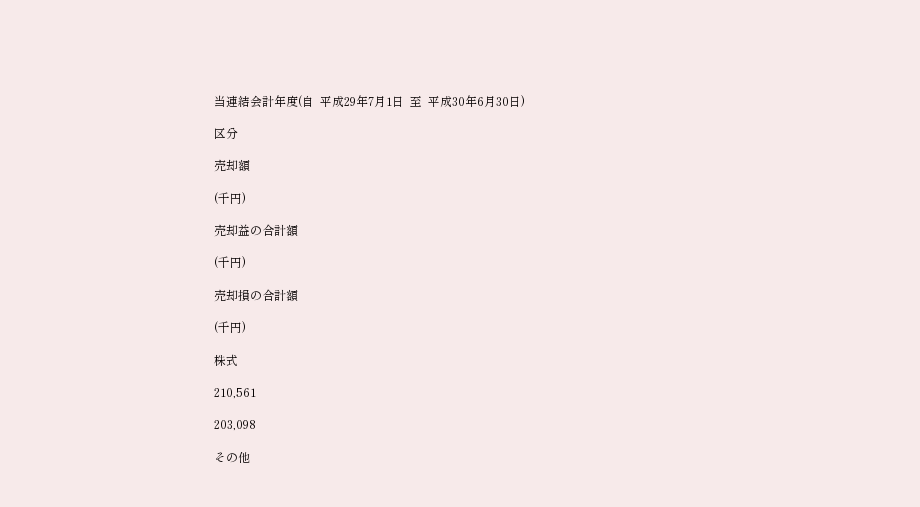当連結会計年度(自  平成29年7月1日  至  平成30年6月30日)

区分

売却額

(千円)

売却益の合計額

(千円)

売却損の合計額

(千円)

株式

210,561

203,098

その他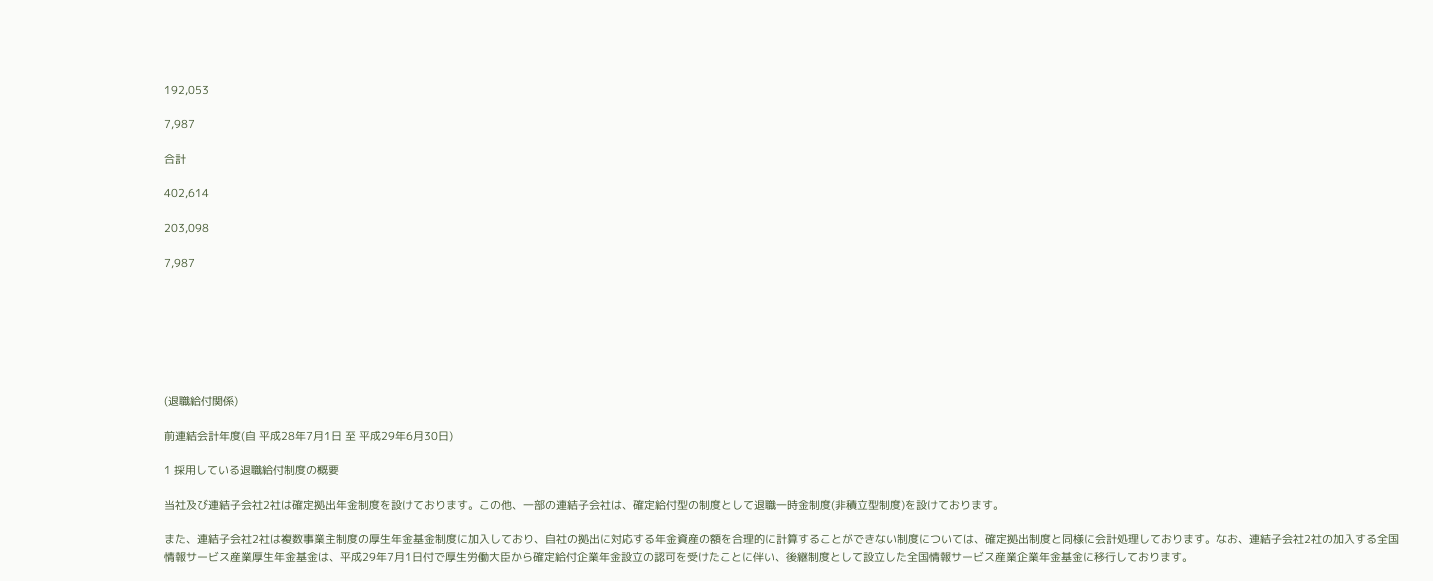192,053

7,987

合計

402,614

203,098

7,987







(退職給付関係)

前連結会計年度(自 平成28年7月1日 至 平成29年6月30日)

1 採用している退職給付制度の概要

当社及び連結子会社2社は確定拠出年金制度を設けております。この他、一部の連結子会社は、確定給付型の制度として退職一時金制度(非積立型制度)を設けております。

また、連結子会社2社は複数事業主制度の厚生年金基金制度に加入しており、自社の拠出に対応する年金資産の額を合理的に計算することができない制度については、確定拠出制度と同様に会計処理しております。なお、連結子会社2社の加入する全国情報サービス産業厚生年金基金は、平成29年7月1日付で厚生労働大臣から確定給付企業年金設立の認可を受けたことに伴い、後継制度として設立した全国情報サービス産業企業年金基金に移行しております。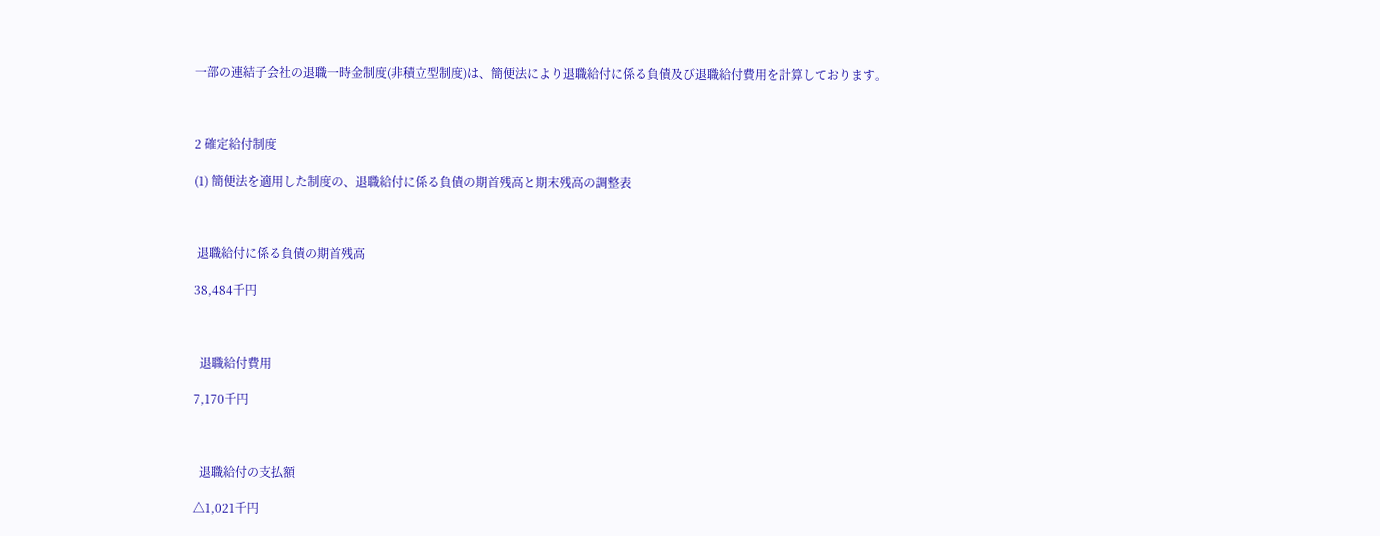一部の連結子会社の退職一時金制度(非積立型制度)は、簡便法により退職給付に係る負債及び退職給付費用を計算しております。



2 確定給付制度

(1) 簡便法を適用した制度の、退職給付に係る負債の期首残高と期末残高の調整表



 退職給付に係る負債の期首残高

38,484千円



  退職給付費用

7,170千円



  退職給付の支払額

△1,021千円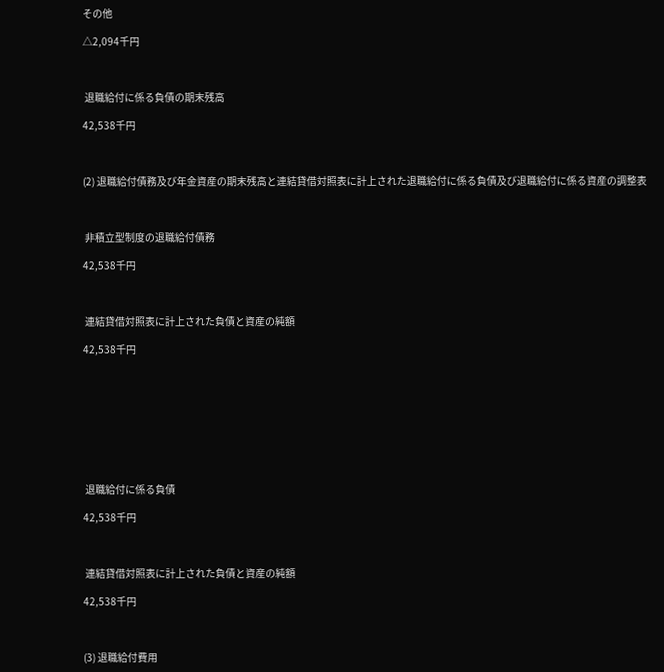その他

△2,094千円



 退職給付に係る負債の期末残高

42,538千円



(2) 退職給付債務及び年金資産の期末残高と連結貸借対照表に計上された退職給付に係る負債及び退職給付に係る資産の調整表



 非積立型制度の退職給付債務

42,538千円



 連結貸借対照表に計上された負債と資産の純額

42,538千円









 退職給付に係る負債

42,538千円



 連結貸借対照表に計上された負債と資産の純額

42,538千円



(3) 退職給付費用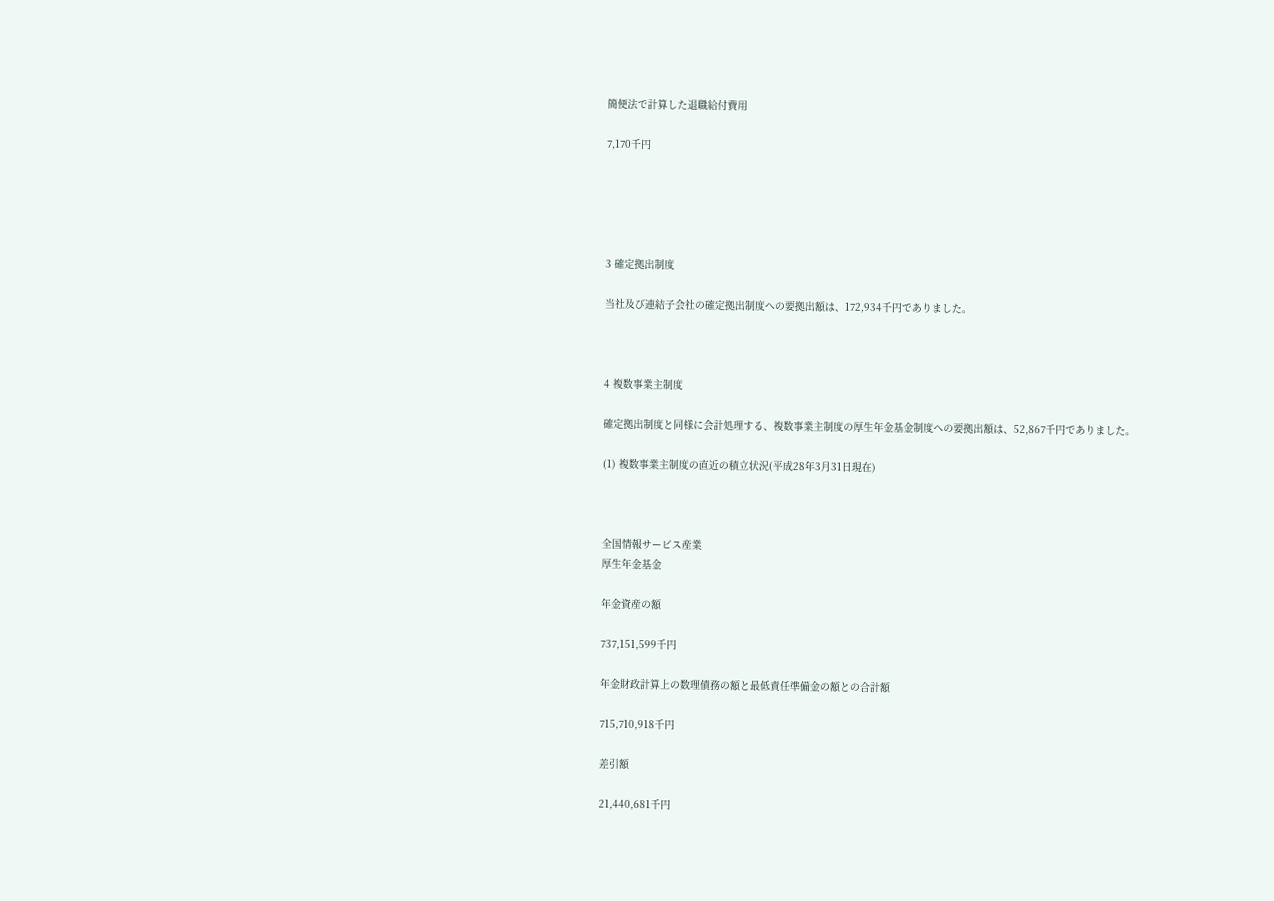簡便法で計算した退職給付費用

7,170千円





3 確定拠出制度

当社及び連結子会社の確定拠出制度への要拠出額は、172,934千円でありました。



4 複数事業主制度

確定拠出制度と同様に会計処理する、複数事業主制度の厚生年金基金制度への要拠出額は、52,867千円でありました。

(1) 複数事業主制度の直近の積立状況(平成28年3月31日現在)



全国情報サービス産業
厚生年金基金

年金資産の額

737,151,599千円

年金財政計算上の数理債務の額と最低責任準備金の額との合計額

715,710,918千円

差引額

21,440,681千円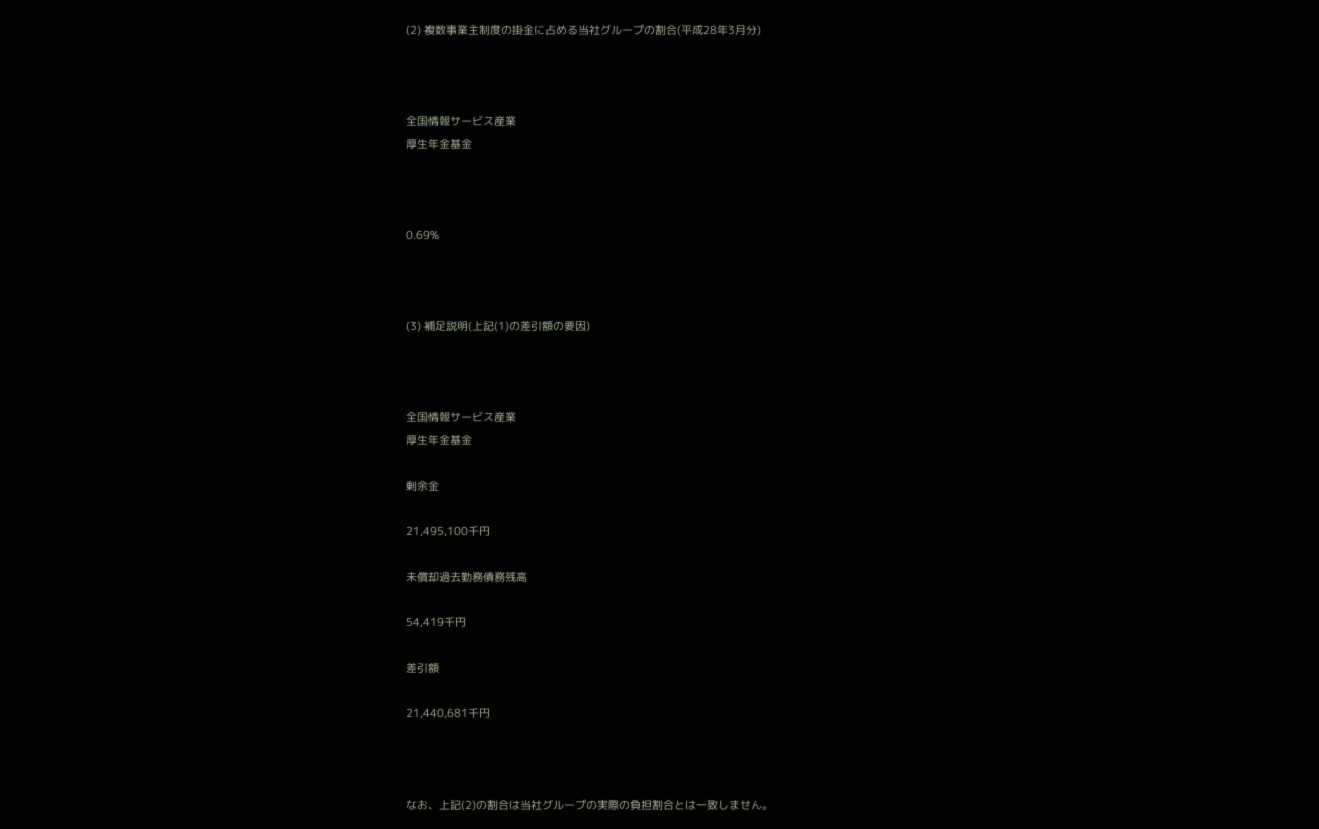(2) 複数事業主制度の掛金に占める当社グループの割合(平成28年3月分)



全国情報サービス産業
厚生年金基金



0.69%



(3) 補足説明(上記(1)の差引額の要因)



全国情報サービス産業
厚生年金基金

剰余金

21,495,100千円

未償却過去勤務債務残高

54,419千円

差引額

21,440,681千円



なお、上記(2)の割合は当社グループの実際の負担割合とは一致しません。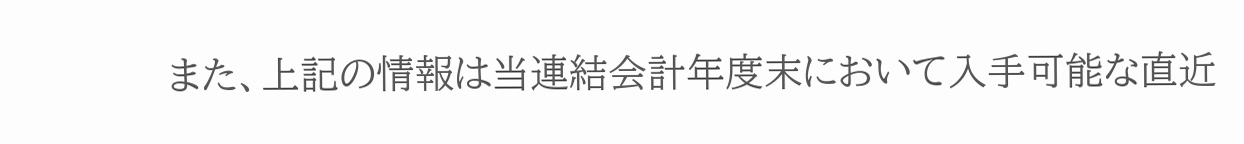また、上記の情報は当連結会計年度末において入手可能な直近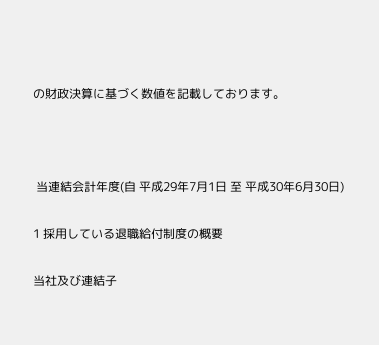の財政決算に基づく数値を記載しております。



 当連結会計年度(自 平成29年7月1日 至 平成30年6月30日)

1 採用している退職給付制度の概要

当社及び連結子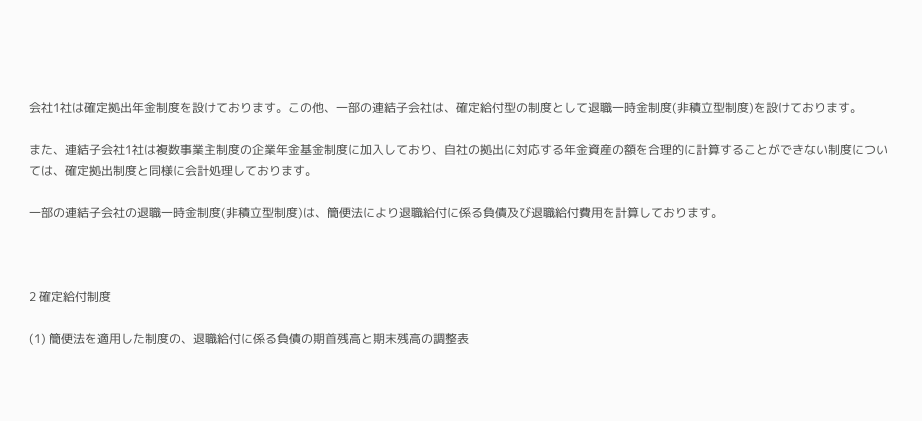会社1社は確定拠出年金制度を設けております。この他、一部の連結子会社は、確定給付型の制度として退職一時金制度(非積立型制度)を設けております。

また、連結子会社1社は複数事業主制度の企業年金基金制度に加入しており、自社の拠出に対応する年金資産の額を合理的に計算することができない制度については、確定拠出制度と同様に会計処理しております。

一部の連結子会社の退職一時金制度(非積立型制度)は、簡便法により退職給付に係る負債及び退職給付費用を計算しております。



2 確定給付制度

(1) 簡便法を適用した制度の、退職給付に係る負債の期首残高と期末残高の調整表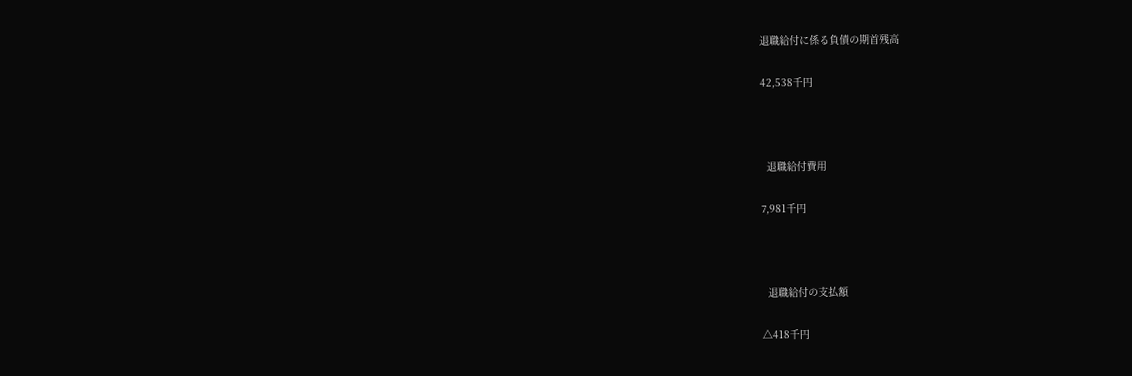退職給付に係る負債の期首残高

42,538千円



  退職給付費用

7,981千円



  退職給付の支払額

△418千円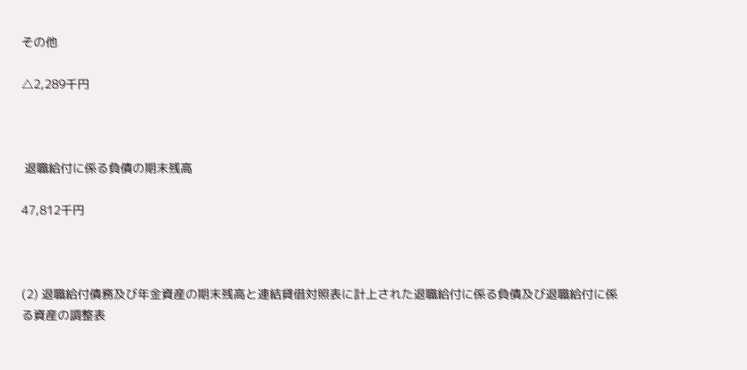その他

△2,289千円



 退職給付に係る負債の期末残高

47,812千円



(2) 退職給付債務及び年金資産の期末残高と連結貸借対照表に計上された退職給付に係る負債及び退職給付に係る資産の調整表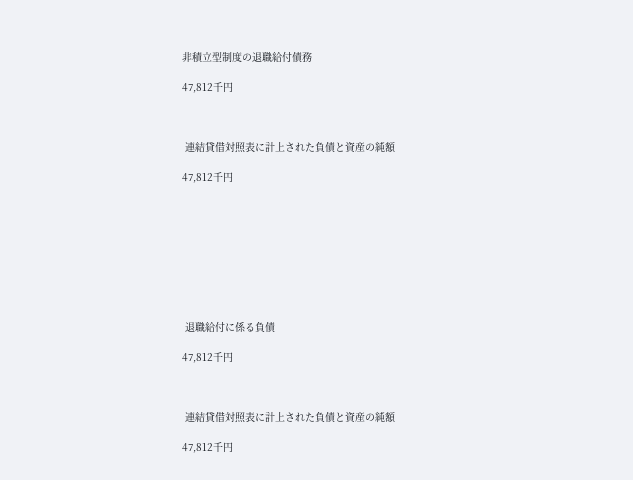非積立型制度の退職給付債務

47,812千円



 連結貸借対照表に計上された負債と資産の純額

47,812千円









 退職給付に係る負債

47,812千円



 連結貸借対照表に計上された負債と資産の純額

47,812千円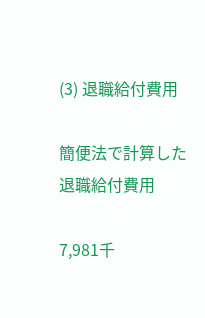(3) 退職給付費用

簡便法で計算した退職給付費用

7,981千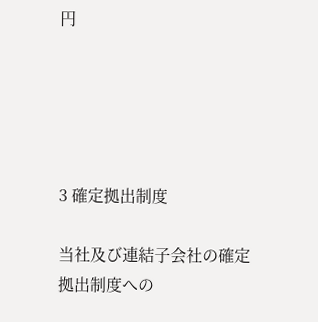円





3 確定拠出制度

当社及び連結子会社の確定拠出制度への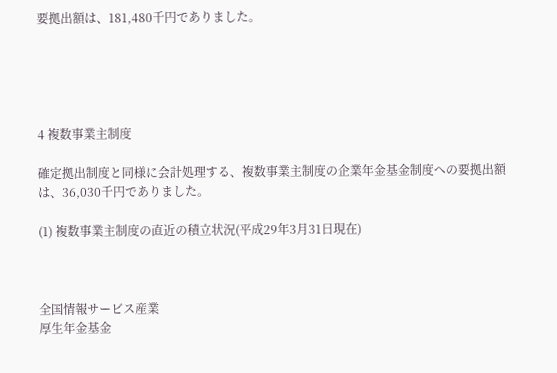要拠出額は、181,480千円でありました。





4 複数事業主制度

確定拠出制度と同様に会計処理する、複数事業主制度の企業年金基金制度への要拠出額は、36,030千円でありました。

(1) 複数事業主制度の直近の積立状況(平成29年3月31日現在)



全国情報サービス産業
厚生年金基金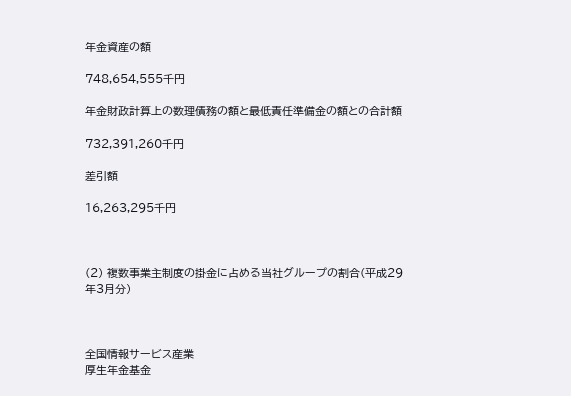年金資産の額

748,654,555千円

年金財政計算上の数理債務の額と最低責任準備金の額との合計額

732,391,260千円

差引額

16,263,295千円



(2) 複数事業主制度の掛金に占める当社グループの割合(平成29年3月分)



全国情報サービス産業
厚生年金基金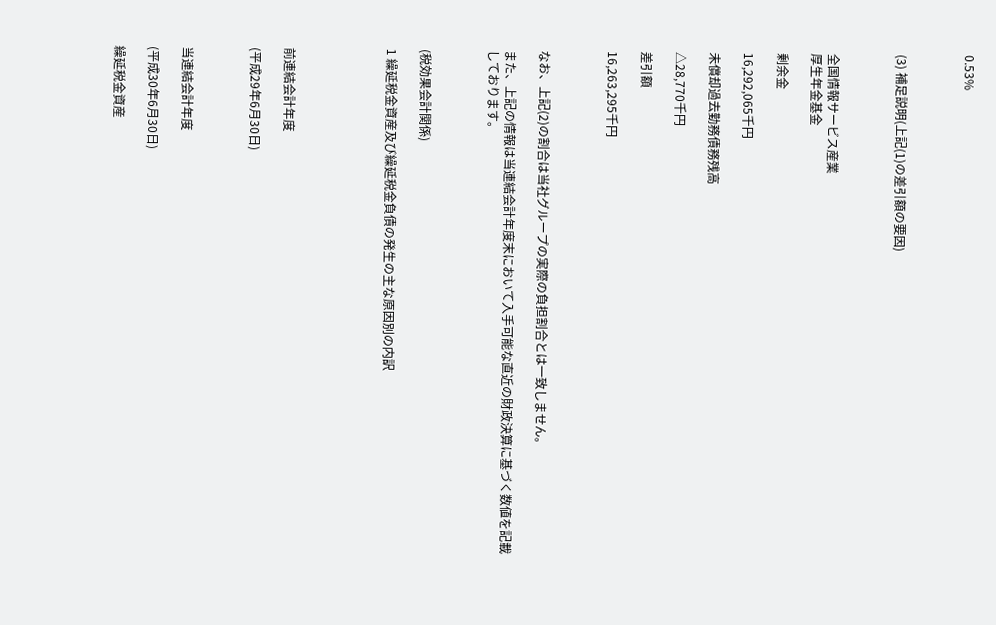0.53%



(3) 補足説明(上記(1)の差引額の要因)



全国情報サービス産業
厚生年金基金

剰余金

16,292,065千円

未償却過去勤務債務残高

△28,770千円

差引額

16,263,295千円



なお、上記(2)の割合は当社グループの実際の負担割合とは一致しません。

また、上記の情報は当連結会計年度末において入手可能な直近の財政決算に基づく数値を記載しております。



(税効果会計関係)

1 繰延税金資産及び繰延税金負債の発生の主な原因別の内訳





前連結会計年度

(平成29年6月30日)



当連結会計年度

(平成30年6月30日)

繰延税金資産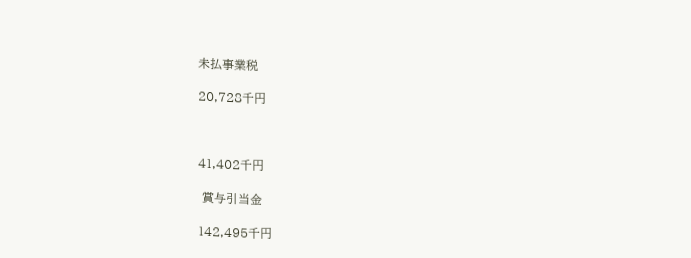未払事業税

20,728千円



41,402千円

 賞与引当金

142,495千円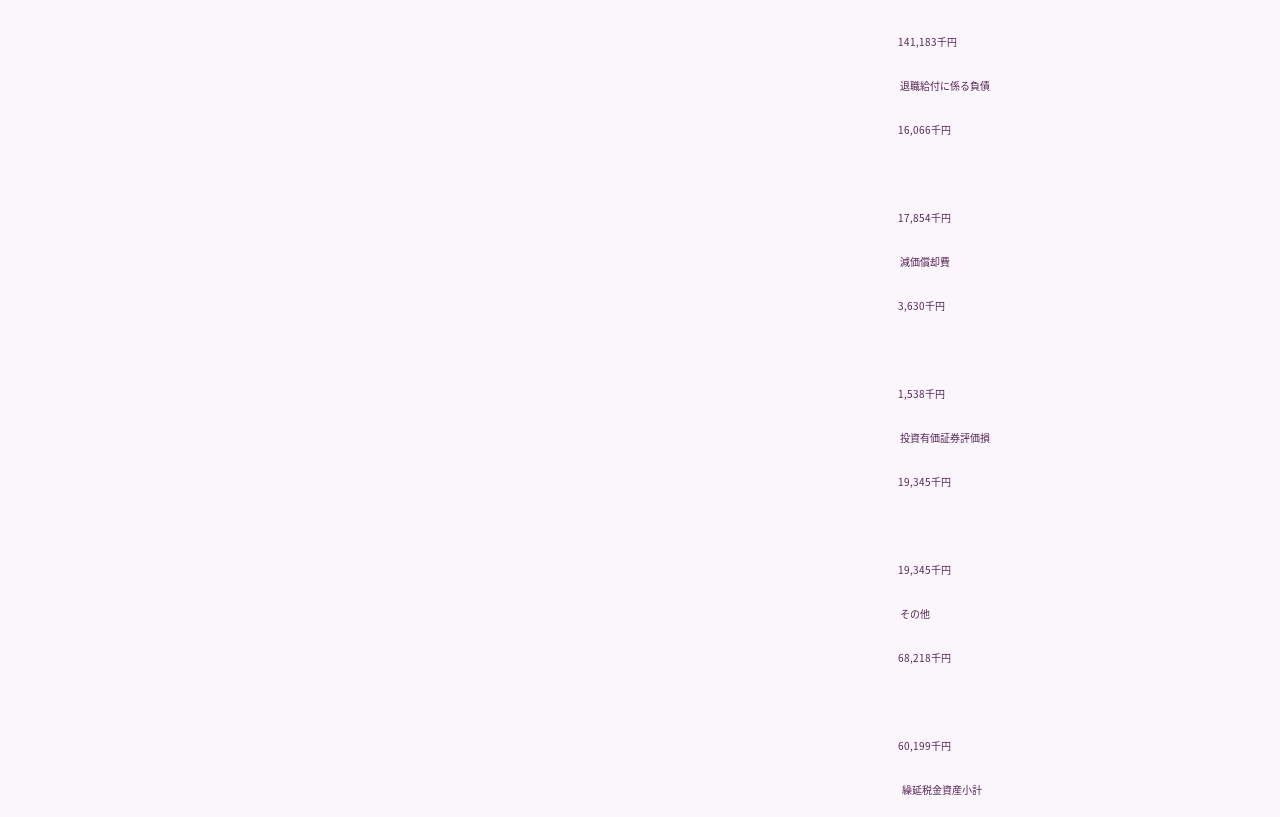141,183千円

 退職給付に係る負債

16,066千円



17,854千円

 減価償却費

3,630千円



1,538千円

 投資有価証券評価損

19,345千円



19,345千円

 その他

68,218千円



60,199千円

  繰延税金資産小計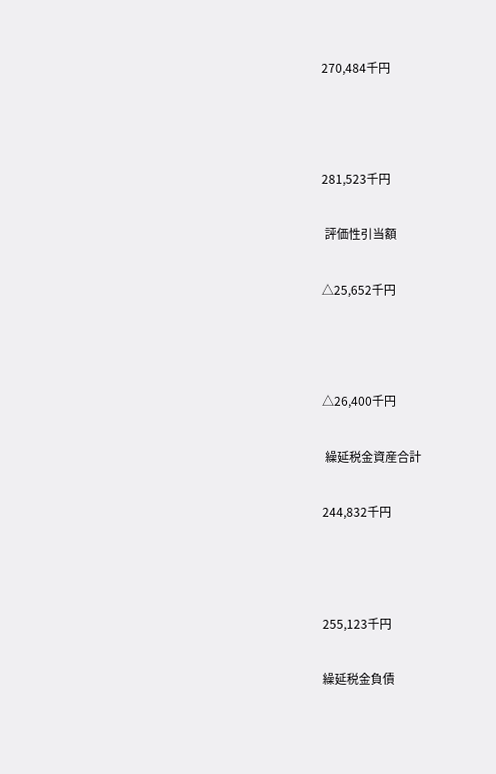270,484千円



281,523千円

 評価性引当額

△25,652千円



△26,400千円

 繰延税金資産合計

244,832千円



255,123千円

繰延税金負債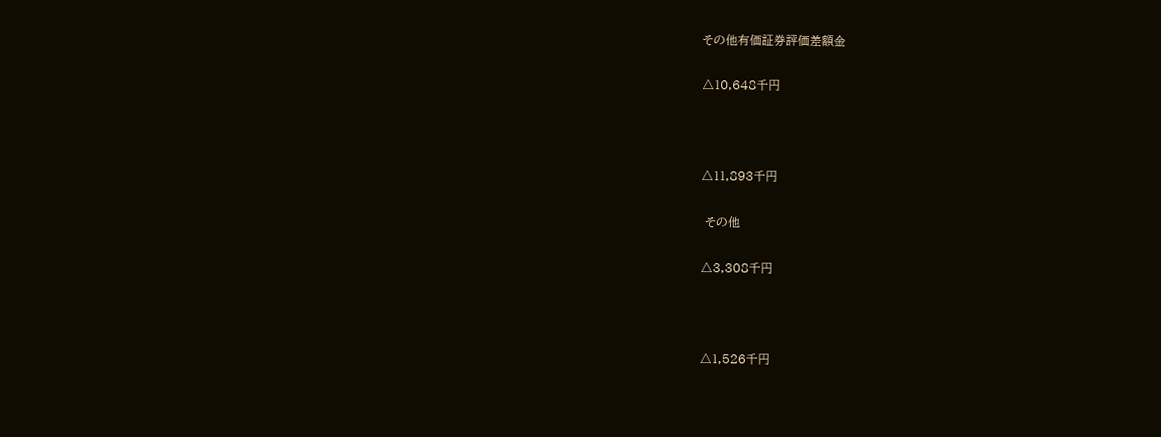その他有価証券評価差額金

△10,648千円



△11,893千円

 その他

△3,308千円



△1,526千円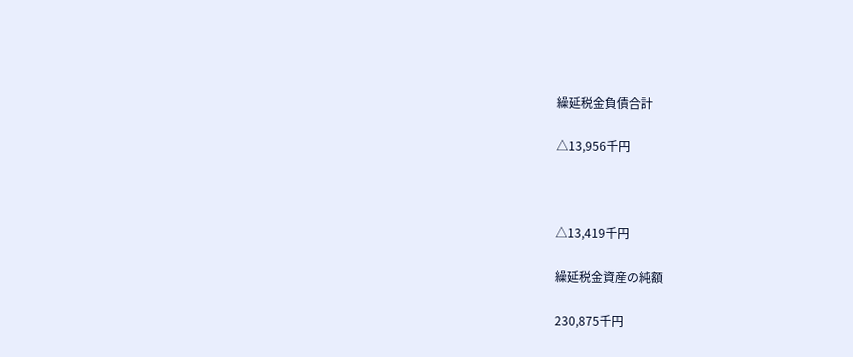繰延税金負債合計

△13,956千円



△13,419千円

繰延税金資産の純額

230,875千円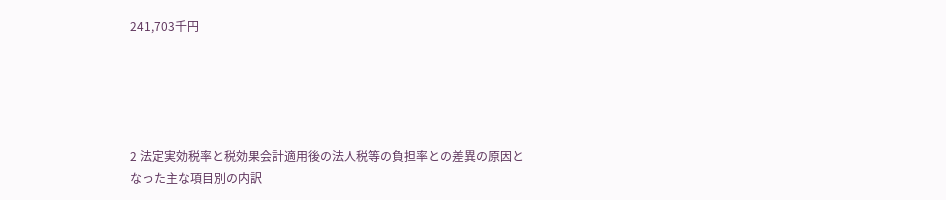241,703千円





2 法定実効税率と税効果会計適用後の法人税等の負担率との差異の原因となった主な項目別の内訳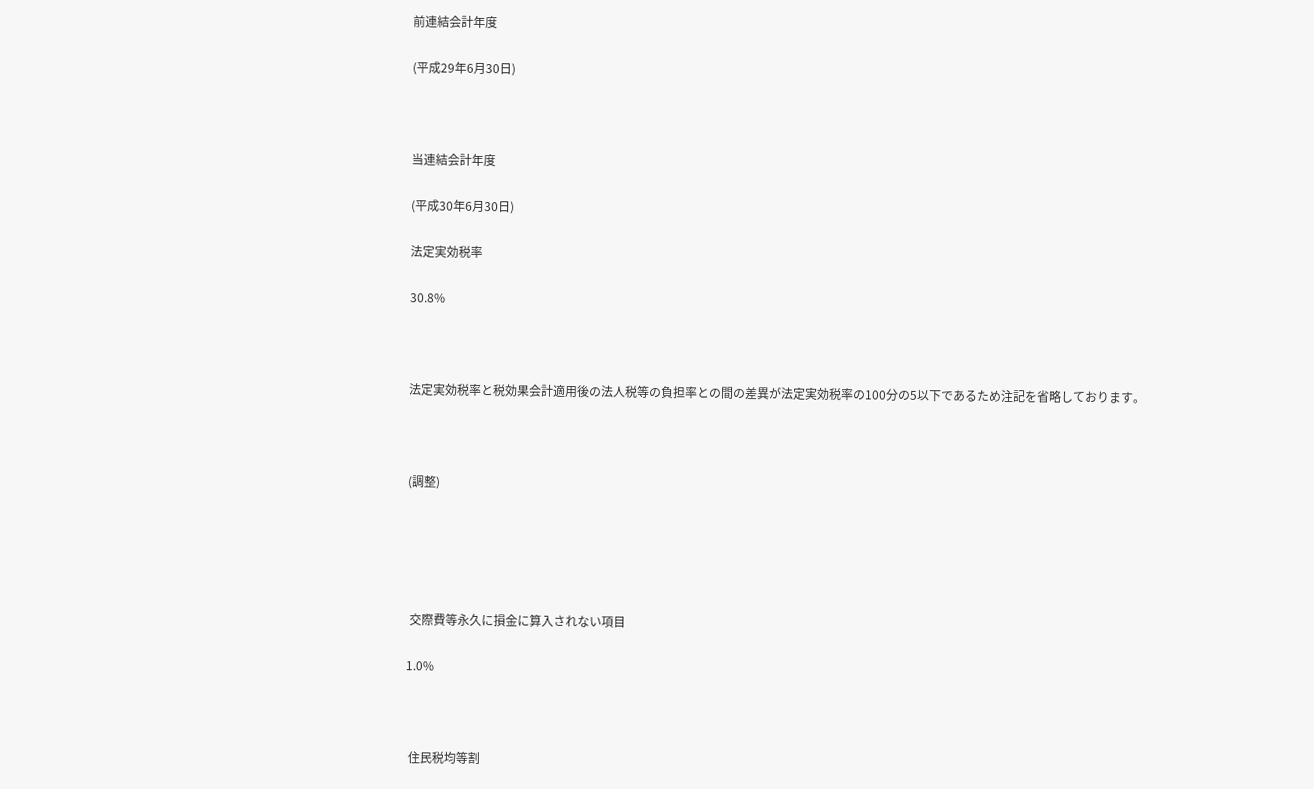前連結会計年度

(平成29年6月30日)



当連結会計年度

(平成30年6月30日)

法定実効税率

30.8%



法定実効税率と税効果会計適用後の法人税等の負担率との間の差異が法定実効税率の100分の5以下であるため注記を省略しております。



(調整)





 交際費等永久に損金に算入されない項目

1.0%



 住民税均等割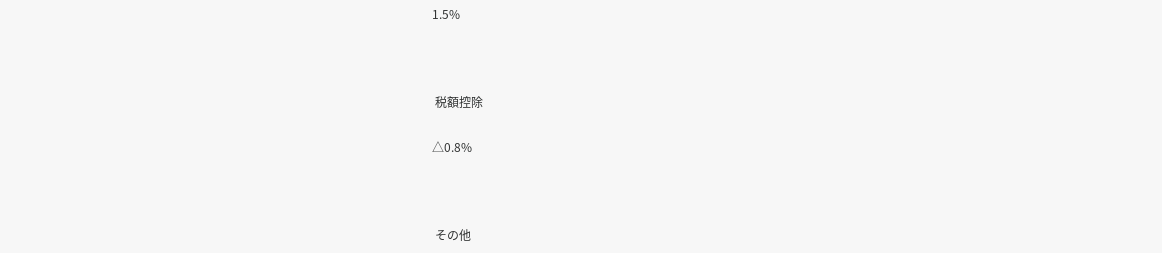1.5%



 税額控除

△0.8%



 その他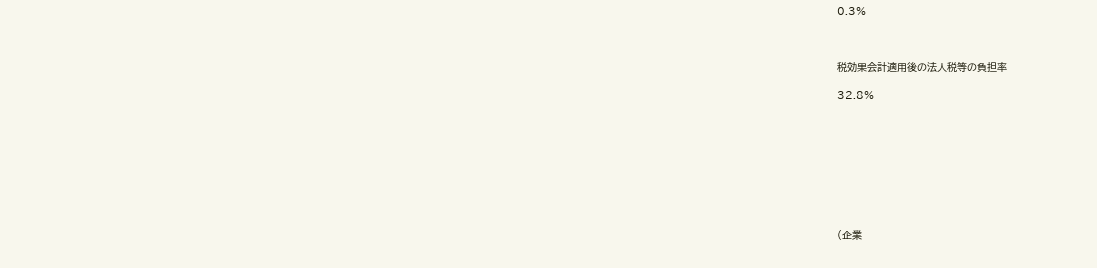0.3%



税効果会計適用後の法人税等の負担率

32.8%









(企業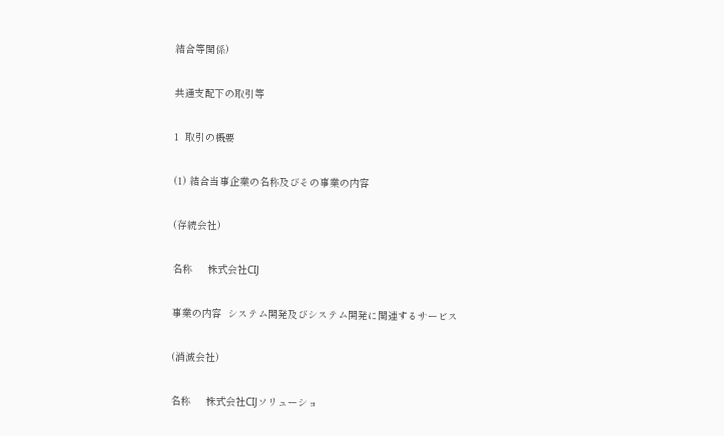結合等関係)

共通支配下の取引等

1  取引の概要

(1) 結合当事企業の名称及びその事業の内容

(存続会社)

名称     株式会社CIJ

事業の内容  システム開発及びシステム開発に関連するサービス

(消滅会社)

名称     株式会社CIJソリューショ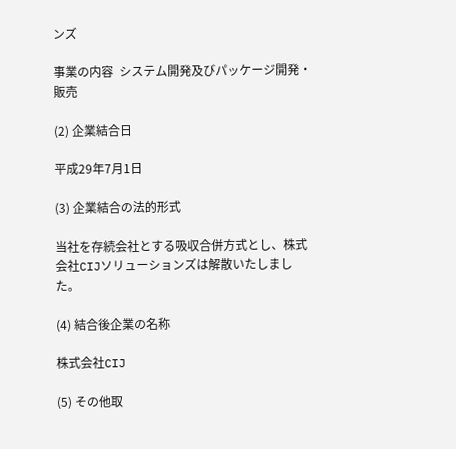ンズ

事業の内容  システム開発及びパッケージ開発・販売

(2) 企業結合日

平成29年7月1日

(3) 企業結合の法的形式

当社を存続会社とする吸収合併方式とし、株式会社CIJソリューションズは解散いたしました。

(4) 結合後企業の名称

株式会社CIJ

(5) その他取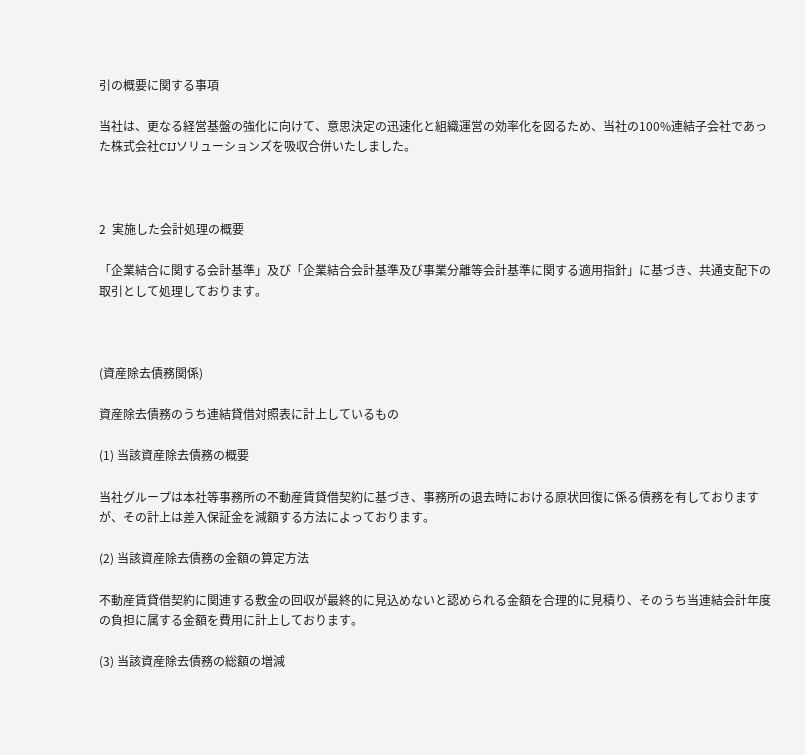引の概要に関する事項

当社は、更なる経営基盤の強化に向けて、意思決定の迅速化と組織運営の効率化を図るため、当社の100%連結子会社であった株式会社CIJソリューションズを吸収合併いたしました。



2  実施した会計処理の概要

「企業結合に関する会計基準」及び「企業結合会計基準及び事業分離等会計基準に関する適用指針」に基づき、共通支配下の取引として処理しております。



(資産除去債務関係)

資産除去債務のうち連結貸借対照表に計上しているもの

(1) 当該資産除去債務の概要

当社グループは本社等事務所の不動産賃貸借契約に基づき、事務所の退去時における原状回復に係る債務を有しておりますが、その計上は差入保証金を減額する方法によっております。

(2) 当該資産除去債務の金額の算定方法

不動産賃貸借契約に関連する敷金の回収が最終的に見込めないと認められる金額を合理的に見積り、そのうち当連結会計年度の負担に属する金額を費用に計上しております。

(3) 当該資産除去債務の総額の増減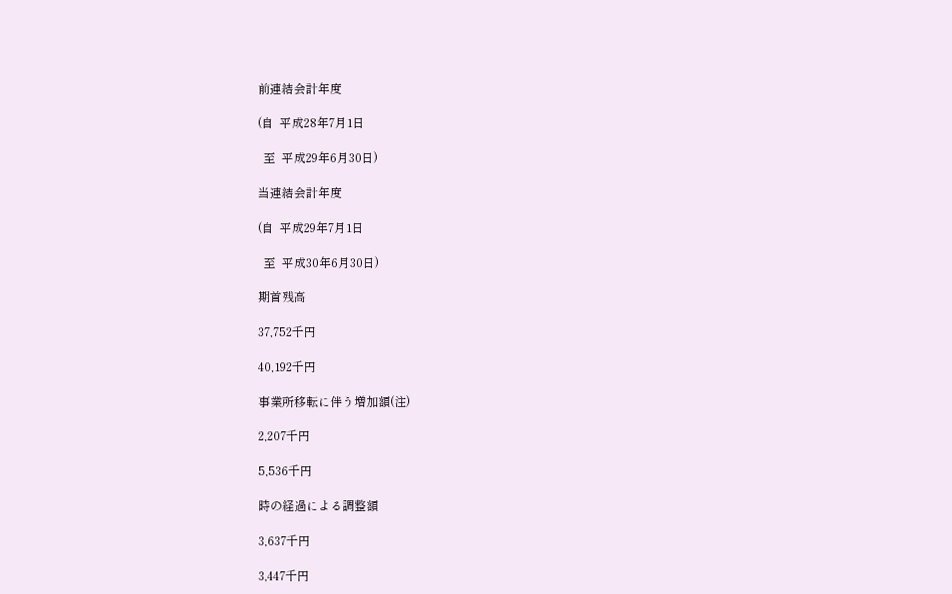前連結会計年度

(自  平成28年7月1日

  至  平成29年6月30日)

当連結会計年度

(自  平成29年7月1日

  至  平成30年6月30日)

期首残高

37,752千円

40,192千円

事業所移転に伴う増加額(注)

2,207千円

5,536千円

時の経過による調整額

3,637千円

3,447千円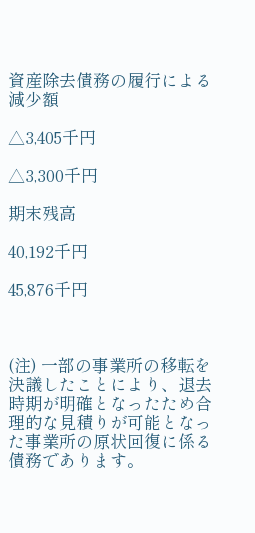資産除去債務の履行による減少額

△3,405千円

△3,300千円

期末残高

40,192千円

45,876千円



(注) 一部の事業所の移転を決議したことにより、退去時期が明確となったため合理的な見積りが可能となった事業所の原状回復に係る債務であります。